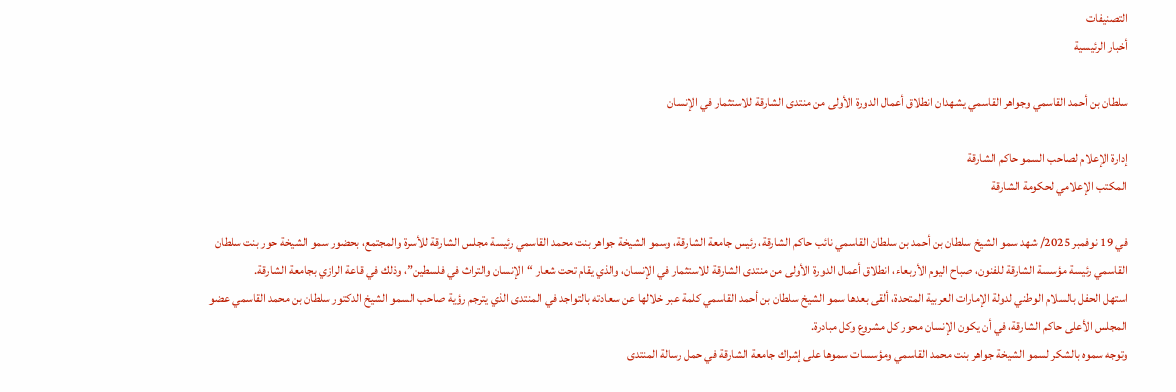التصنيفات
أخبار الرئيسية

سلطان بن أحمد القاسمي وجواهر القاسمي يشهدان انطلاق أعمال الدورة الأولى من منتدى الشارقة للاستثمار في الإنسان

إدارة الإعلام لصاحب السمو حاكم الشارقة
المكتب الإعلامي لحكومة الشارقة

في 19 نوفمبر 2025/ شهد سمو الشيخ سلطان بن أحمد بن سلطان القاسمي نائب حاكم الشارقة، رئيس جامعة الشارقة، وسمو الشيخة جواهر بنت محمد القاسمي رئيسة مجلس الشارقة للأسرة والمجتمع، بحضور سمو الشيخة حور بنت سلطان القاسمي رئيسة مؤسسة الشارقة للفنون، صباح اليوم الأربعاء، انطلاق أعمال الدورة الأولى من منتدى الشارقة للاستثمار في الإنسان، والذي يقام تحت شعار “الإنسان والتراث في فلسطين”، وذلك في قاعة الرازي بجامعة الشارقة.
استهل الحفل بالسلام الوطني لدولة الإمارات العربية المتحدة، ألقى بعدها سمو الشيخ سلطان بن أحمد القاسمي كلمة عبر خلالها عن سعادته بالتواجد في المنتدى الذي يترجم رؤية صاحب السمو الشيخ الدكتور سلطان بن محمد القاسمي عضو المجلس الأعلى حاكم الشارقة، في أن يكون الإنسان محور كل مشروع وكل مبادرة.
وتوجه سموه بالشكر لسمو الشيخة جواهر بنت محمد القاسمي ومؤسسات سموها على إشراك جامعة الشارقة في حمل رسالة المنتدى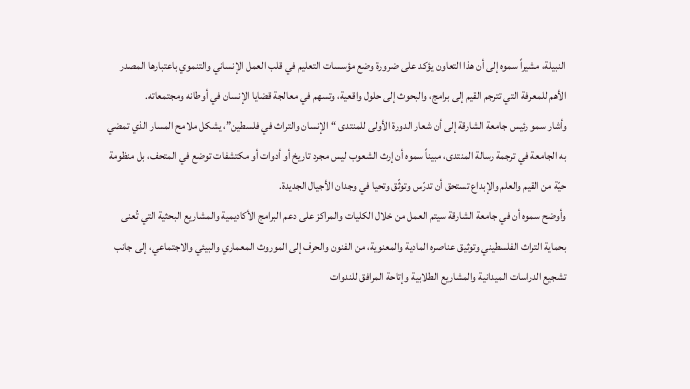النبيلة، مشيراً سموه إلى أن هذا التعاون يؤكد على ضرورة وضع مؤسسات التعليم في قلب العمل الإنساني والتنموي باعتبارها المصدر الأهم للمعرفة التي تترجم القيم إلى برامج، والبحوث إلى حلول واقعية، وتسهم في معالجة قضايا الإنسان في أوطانه ومجتمعاته.
وأشار سمو رئيس جامعة الشارقة إلى أن شعار الدورة الأولى للمنتدى “الإنسان والتراث في فلسطين”، يشكل ملامح المسار الذي تمضي به الجامعة في ترجمة رسالة المنتدى، مبيناً سموه أن إرث الشعوب ليس مجرد تاريخ أو أدوات أو مكتشفات توضع في المتحف، بل منظومة حيّة من القيم والعلم والإبداع تستحق أن تدرّس وتوثّق وتحيا في وجدان الأجيال الجديدة.
وأوضح سموه أن في جامعة الشارقة سيتم العمل من خلال الكليات والمراكز على دعم البرامج الأكاديمية والمشاريع البحثية التي تُعنى بحماية التراث الفلسطيني وتوثيق عناصره المادية والمعنوية، من الفنون والحرف إلى الموروث المعماري والبيئي والاجتماعي، إلى جانب تشجيع الدراسات الميدانية والمشاريع الطلابية وإتاحة المرافق للندوات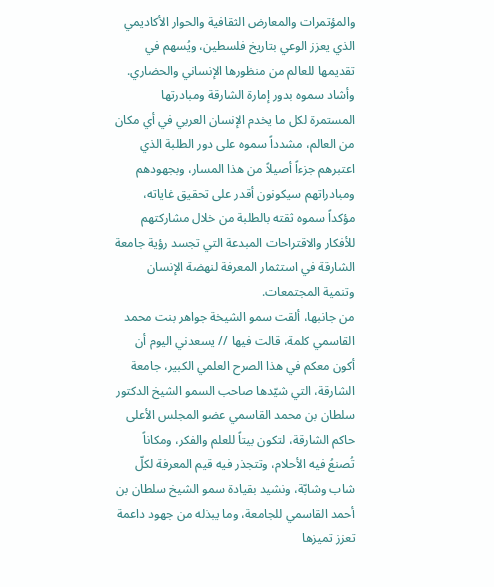والمؤتمرات والمعارض الثقافية والحوار الأكاديمي الذي يعزز الوعي بتاريخ فلسطين، ويُسهم في تقديمها للعالم من منظورها الإنساني والحضاري.
وأشاد سموه بدور إمارة الشارقة ومبادرتها المستمرة لكل ما يخدم الإنسان العربي في أي مكان من العالم، مشدداً سموه على دور الطلبة الذي اعتبرهم جزءاً أصيلاً من هذا المسار، وبجهودهم ومبادراتهم سيكونون أقدر على تحقيق غاياته، مؤكداً سموه ثقته بالطلبة من خلال مشاركتهم للأفكار والاقتراحات المبدعة التي تجسد رؤية جامعة الشارقة في استثمار المعرفة لنهضة الإنسان وتنمية المجتمعات.
من جانبها، ألقت سمو الشيخة جواهر بنت محمد القاسمي كلمة، قالت فيها // يسعدني اليوم أن أكون معكم في هذا الصرح العلمي الكبير، جامعة الشارقة، التي شيّدها صاحب السمو الشيخ الدكتور سلطان بن محمد القاسمي عضو المجلس الأعلى حاكم الشارقة، لتكون بيتاً للعلم والفكر، ومكاناً تُصنعُ فيه الأحلام، وتتجذر فيه قيم المعرفة لكلّ شاب وشابّة، ونشيد بقيادة سمو الشيخ سلطان بن أحمد القاسمي للجامعة، وما يبذله من جهود داعمة تعزز تميزها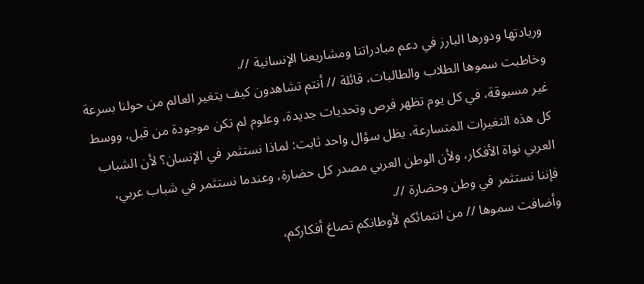وريادتها ودورها البارز في دعم مبادراتنا ومشاريعنا الإنسانية //.
وخاطبت سموها الطلاب والطالبات، قائلة // أنتم تشاهدون كيف يتغير العالم من حولنا بسرعة غير مسبوقة، في كل يوم تظهر فرص وتحديات جديدة، وعلوم لم تكن موجودة من قبل، ووسط كل هذه التغيرات المتسارعة، يظل سؤال واحد ثابت: لماذا نستثمر في الإنسان؟ لأن الشباب العربي نواة الأفكار، ولأن الوطن العربي مصدر كل حضارة، وعندما نستثمر في شباب عربي، فإننا نستثمر في وطن وحضارة //.
وأضافت سموها // من انتمائكم لأوطانكم تصاغ أفكاركم،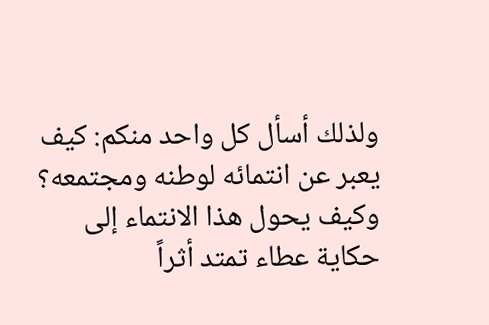ولذلك أسأل كل واحد منكم: كيف يعبر عن انتمائه لوطنه ومجتمعه؟ وكيف يحول هذا الانتماء إلى حكاية عطاء تمتد أثراً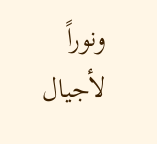ونوراً لأجيال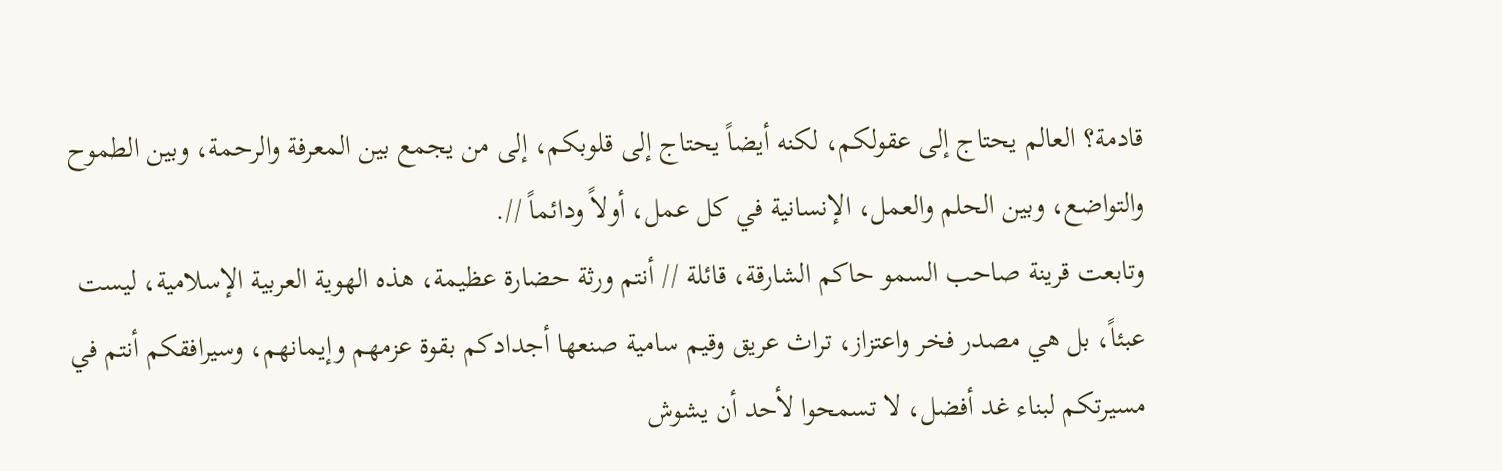قادمة؟ العالم يحتاج إلى عقولكم، لكنه أيضاً يحتاج إلى قلوبكم، إلى من يجمع بين المعرفة والرحمة، وبين الطموح والتواضع، وبين الحلم والعمل، الإنسانية في كل عمل، أولاً ودائماً //.
وتابعت قرينة صاحب السمو حاكم الشارقة، قائلة // أنتم ورثة حضارة عظيمة، هذه الهوية العربية الإسلامية، ليست عبئاً، بل هي مصدر فخر واعتزاز، تراث عريق وقيم سامية صنعها أجدادكم بقوة عزمهم وإيمانهم، وسيرافقكم أنتم في مسيرتكم لبناء غد أفضل، لا تسمحوا لأحد أن يشوش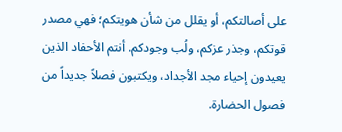على أصالتكم، أو يقلل من شأن هويتكم؛ فهي مصدر قوتكم، وجذر عزكم، ولُب وجودكم. أنتم الأحفاد الذين يعيدون إحياء مجد الأجداد، ويكتبون فصلاً جديداً من فصول الحضارة.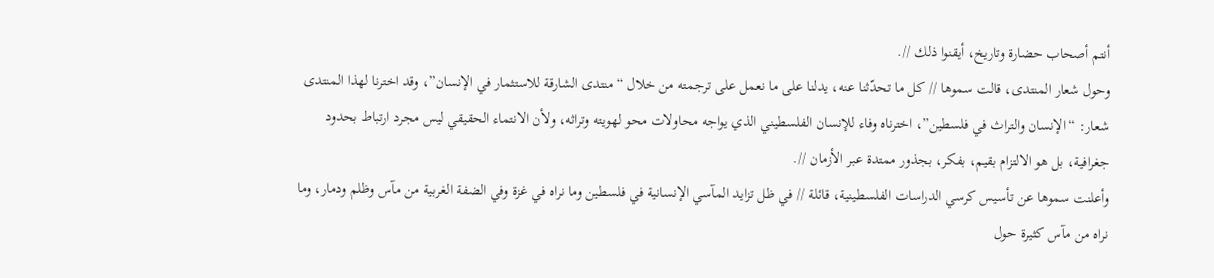أنتم أصحاب حضارة وتاريخ، أيقنوا ذلك //.
وحول شعار المنتدى، قالت سموها // كل ما تحدّثنا عنه، يدلنا على ما نعمل على ترجمته من خلال “منتدى الشارقة للاستثمار في الإنسان”، وقد اخترنا لهذا المنتدى شعار: “الإنسان والتراث في فلسطين”، اخترناه وفاء للإنسان الفلسطيني الذي يواجه محاولات محو لهويته وتراثه، ولأن الانتماء الحقيقي ليس مجرد ارتباط بحدود جغرافية، بل هو الالتزام بقيم، بفكر، بجذور ممتدة عبر الأزمان //.
وأعلنت سموها عن تأسيس كرسي الدراسات الفلسطينية، قائلة // في ظل تزايد المآسي الإنسانية في فلسطين وما نراه في غزة وفي الضفة الغربية من مآس وظلم ودمار، وما نراه من مآس كثيرة حول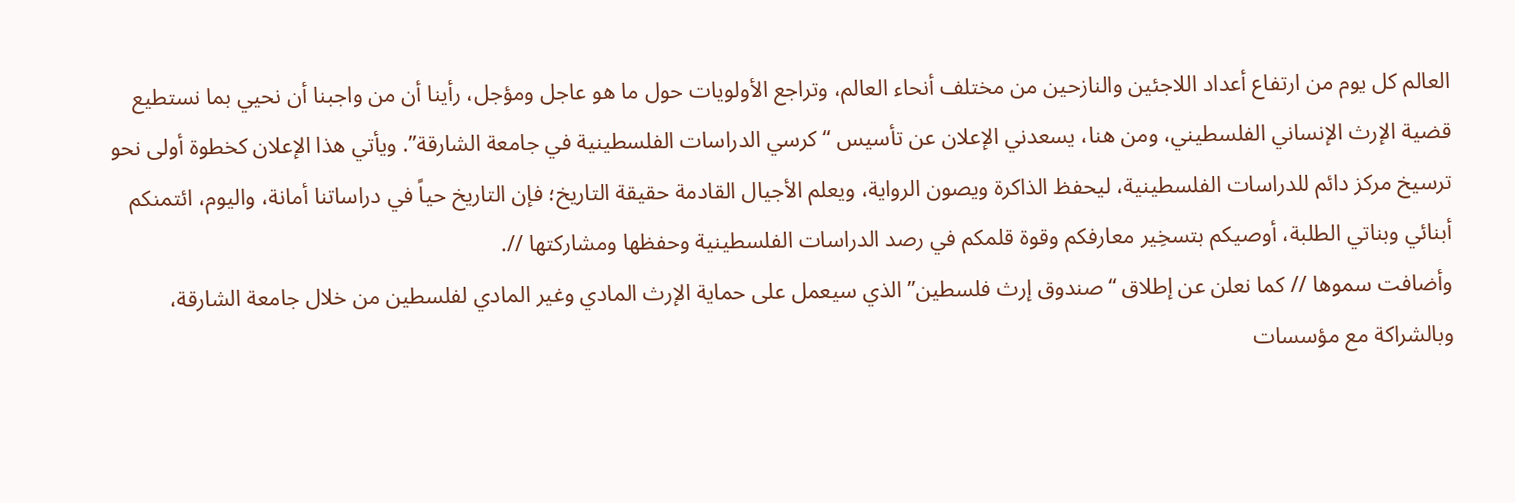العالم كل يوم من ارتفاع أعداد اللاجئين والنازحين من مختلف أنحاء العالم، وتراجع الأولويات حول ما هو عاجل ومؤجل، رأينا أن من واجبنا أن نحيي بما نستطيع قضية الإرث الإنساني الفلسطيني، ومن هنا، يسعدني الإعلان عن تأسيس “كرسي الدراسات الفلسطينية في جامعة الشارقة”. ويأتي هذا الإعلان كخطوة أولى نحو ترسيخ مركز دائم للدراسات الفلسطينية، ليحفظ الذاكرة ويصون الرواية، ويعلم الأجيال القادمة حقيقة التاريخ؛ فإن التاريخ حياً في دراساتنا أمانة، واليوم، ائتمنكم أبنائي وبناتي الطلبة، أوصيكم بتسخِير معارفكم وقوة قلمكم في رصد الدراسات الفلسطينية وحفظها ومشاركتها //.
وأضافت سموها // كما نعلن عن إطلاق “صندوق إرث فلسطين” الذي سيعمل على حماية الإرث المادي وغير المادي لفلسطين من خلال جامعة الشارقة، وبالشراكة مع مؤسسات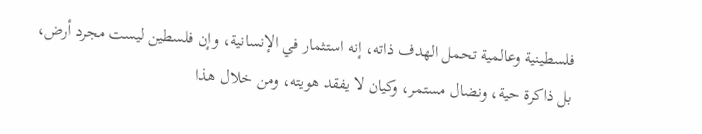فلسطينية وعالمية تحمل الهدف ذاته، إنه استثمار في الإنسانية، وإن فلسطين ليست مجرد أرض، بل ذاكرة حية، ونضال مستمر، وكيان لا يفقد هويته، ومن خلال هذا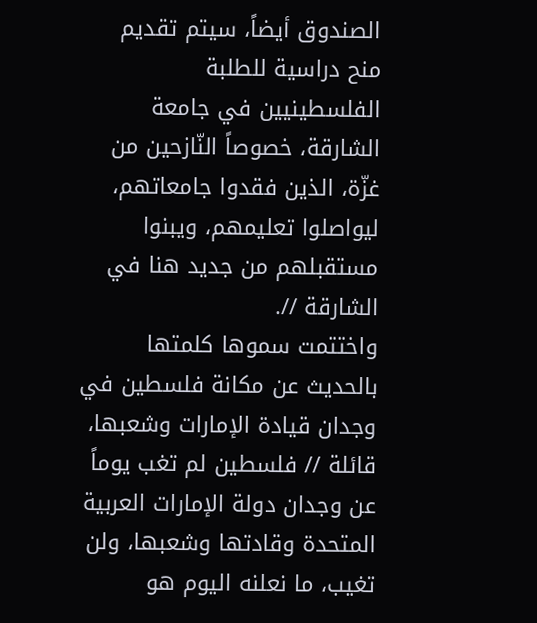الصندوق أيضاً، سيتم تقديم منح دراسية للطلبة الفلسطينيين في جامعة الشارقة، خصوصاً النّازحين من غزّة، الذين فقدوا جامعاتهم، ليواصلوا تعليمهم، ويبنوا مستقبلهم من جديد هنا في الشارقة //.
واختتمت سموها كلمتها بالحديث عن مكانة فلسطين في وجدان قيادة الإمارات وشعبها، قائلة // فلسطين لم تغب يوماً عن وجدان دولة الإمارات العربية المتحدة وقادتها وشعبها، ولن تغيب، ما نعلنه اليوم هو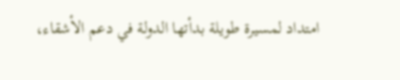امتداد لمسيرة طويلة بدأتها الدولة في دعم الأشقاء،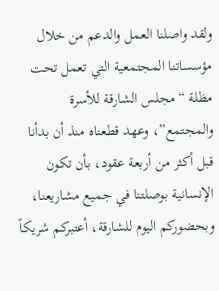ولقد واصلنا العمل والدعم من خلال مؤسساتنا المجتمعية التي تعمل تحت مظلة “مجلس الشارقة للأسرة والمجتمع”، وعهد قطعناه منذ أن بدأنا قبل أكثر من أربعة عقود، بأن تكون الإنسانية بوصلتنا في جميع مشاريعنا، وبحضوركم اليوم للشارقة، أعتبركم شريكاً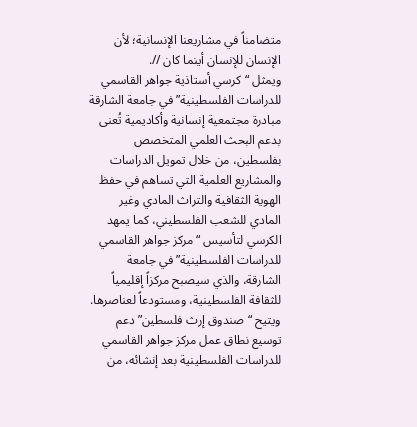متضامناً في مشاريعنا الإنسانية؛ لأن الإنسان للإنسان أينما كان //.
ويمثل “كرسي أستاذية جواهر القاسمي للدراسات الفلسطينية” في جامعة الشارقة مبادرة مجتمعية إنسانية وأكاديمية تُعنى بدعم البحث العلمي المتخصص بفلسطين، من خلال تمويل الدراسات والمشاريع العلمية التي تساهم في حفظ الهوية الثقافية والتراث المادي وغير المادي للشعب الفلسطيني، كما يمهد الكرسي لتأسيس “مركز جواهر القاسمي للدراسات الفلسطينية” في جامعة الشارقة، والذي سيصبح مركزاً إقليمياً للثقافة الفلسطينية، ومستودعاً لعناصرها.
ويتيح “صندوق إرث فلسطين” دعم توسيع نطاق عمل مركز جواهر القاسمي للدراسات الفلسطينية بعد إنشائه، من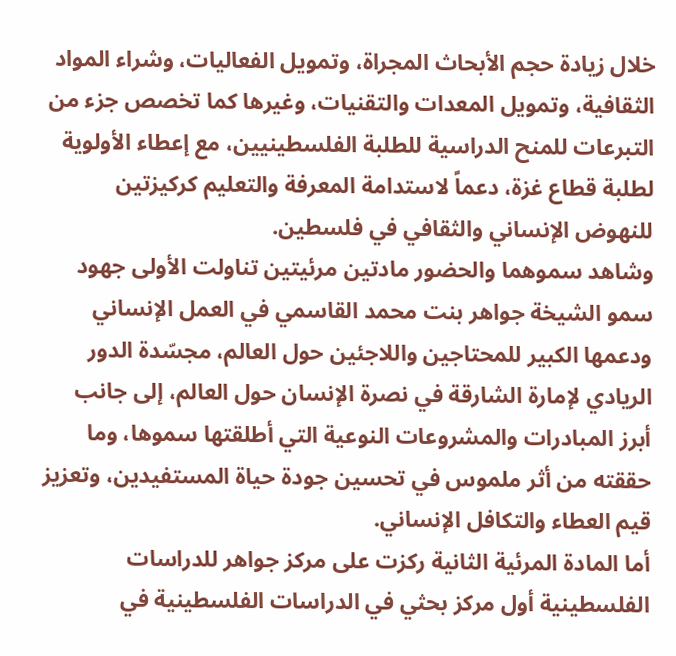خلال زيادة حجم الأبحاث المجراة، وتمويل الفعاليات، وشراء المواد الثقافية، وتمويل المعدات والتقنيات، وغيرها كما تخصص جزء من التبرعات للمنح الدراسية للطلبة الفلسطينيين، مع إعطاء الأولوية لطلبة قطاع غزة، دعماً لاستدامة المعرفة والتعليم كركيزتين للنهوض الإنساني والثقافي في فلسطين.
وشاهد سموهما والحضور مادتين مرئيتين تناولت الأولى جهود سمو الشيخة جواهر بنت محمد القاسمي في العمل الإنساني ودعمها الكبير للمحتاجين واللاجئين حول العالم، مجسّدة الدور الريادي لإمارة الشارقة في نصرة الإنسان حول العالم، إلى جانب أبرز المبادرات والمشروعات النوعية التي أطلقتها سموها، وما حققته من أثر ملموس في تحسين جودة حياة المستفيدين، وتعزيز قيم العطاء والتكافل الإنساني.
أما المادة المرئية الثانية ركزت على مركز جواهر للدراسات الفلسطينية أول مركز بحثي في الدراسات الفلسطينية في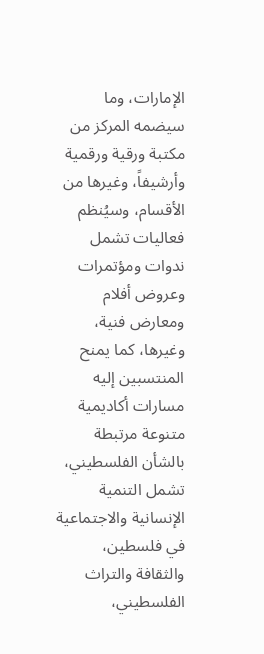الإمارات، وما سيضمه المركز من مكتبة ورقية ورقمية وأرشيفاً، وغيرها من الأقسام، وسيُنظم فعاليات تشمل ندوات ومؤتمرات وعروض أفلام ومعارض فنية، وغيرها، كما يمنح المنتسبين إليه مسارات أكاديمية متنوعة مرتبطة بالشأن الفلسطيني، تشمل التنمية الإنسانية والاجتماعية في فلسطين، والثقافة والتراث الفلسطيني،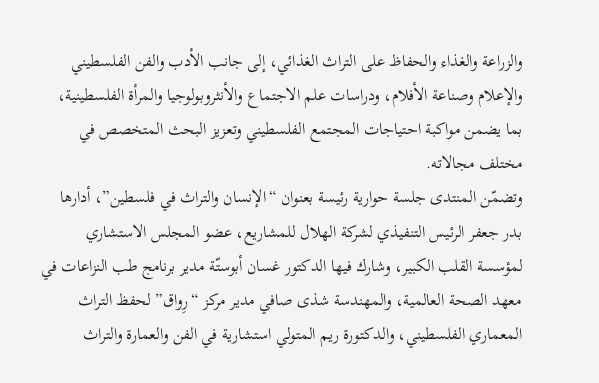والزراعة والغذاء والحفاظ على التراث الغذائي، إلى جانب الأدب والفن الفلسطيني والإعلام وصناعة الأفلام، ودراسات علم الاجتماع والأنثروبولوجيا والمرأة الفلسطينية، بما يضمن مواكبة احتياجات المجتمع الفلسطيني وتعزيز البحث المتخصص في مختلف مجالاته.
وتضمّن المنتدى جلسة حوارية رئيسة بعنوان “الإنسان والتراث في فلسطين”، أدارها بدر جعفر الرئيس التنفيذي لشركة الهلال للمشاريع، عضو المجلس الاستشاري لمؤسسة القلب الكبير، وشارك فيها الدكتور غسان أبوستّة مدير برنامج طب النزاعات في معهد الصحة العالمية، والمهندسة شذى صافي مدير مركز “رِواق” لحفظ التراث المعماري الفلسطيني، والدكتورة ريم المتولي استشارية في الفن والعمارة والتراث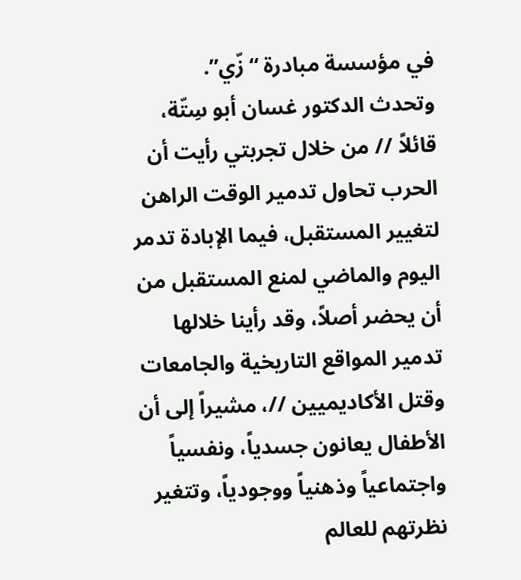في مؤسسة مبادرة “زّي”.
وتحدث الدكتور غسان أبو سِتّة، قائلاً // من خلال تجربتي رأيت أن الحرب تحاول تدمير الوقت الراهن لتغيير المستقبل، فيما الإبادة تدمر اليوم والماضي لمنع المستقبل من أن يحضر أصلاً، وقد رأينا خلالها تدمير المواقع التاريخية والجامعات وقتل الأكاديميين //، مشيراً إلى أن الأطفال يعانون جسدياً، ونفسياً واجتماعياً وذهنياً ووجودياً، وتتغير نظرتهم للعالم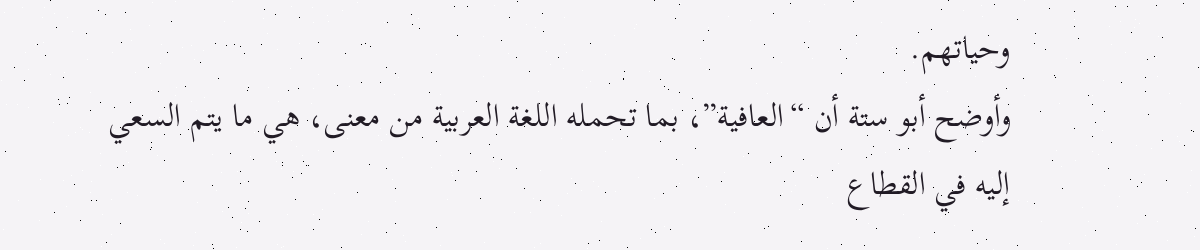وحياتهم.
وأوضح أبو ستة أن “العافية”، بما تحمله اللغة العربية من معنى، هي ما يتم السعي إليه في القطاع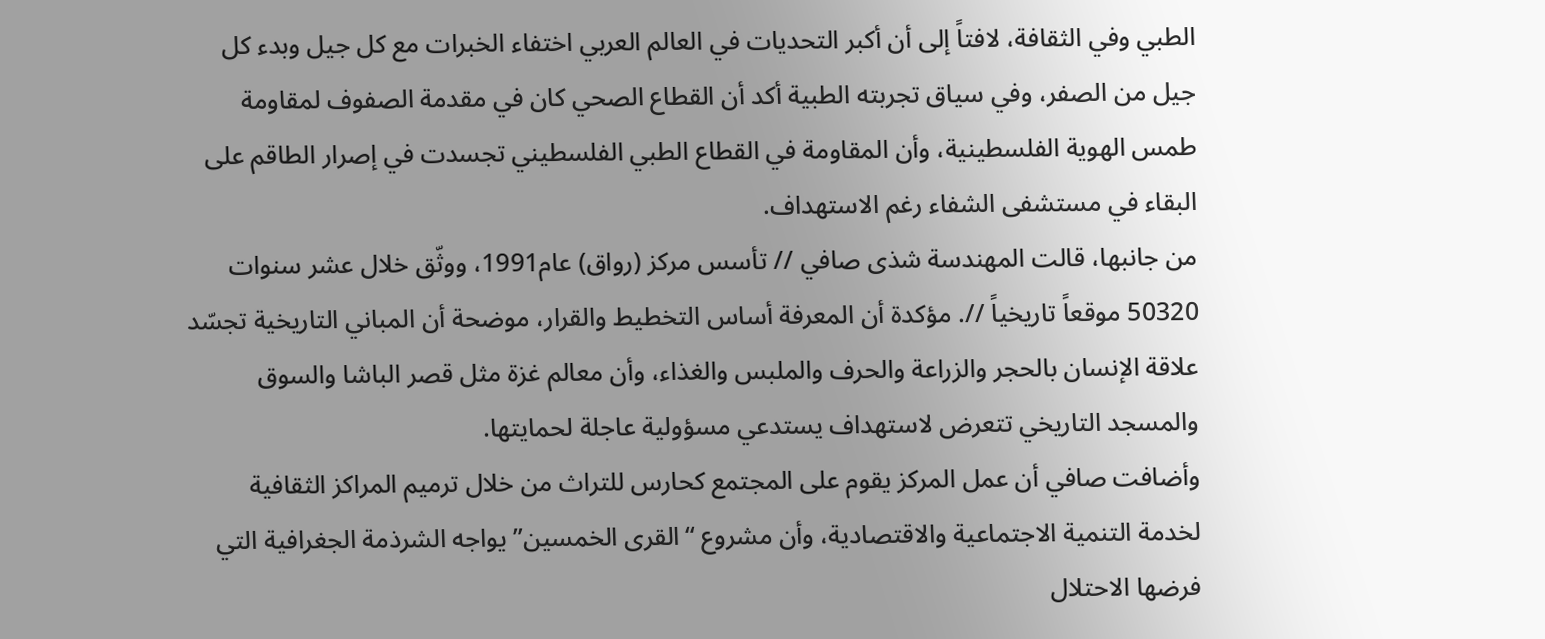الطبي وفي الثقافة، لافتاً إلى أن أكبر التحديات في العالم العربي اختفاء الخبرات مع كل جيل وبدء كل جيل من الصفر، وفي سياق تجربته الطبية أكد أن القطاع الصحي كان في مقدمة الصفوف لمقاومة طمس الهوية الفلسطينية، وأن المقاومة في القطاع الطبي الفلسطيني تجسدت في إصرار الطاقم على البقاء في مستشفى الشفاء رغم الاستهداف.
من جانبها، قالت المهندسة شذى صافي // تأسس مركز (رواق) عام1991، ووثّق خلال عشر سنوات 50320 موقعاً تاريخياً //. مؤكدة أن المعرفة أساس التخطيط والقرار، موضحة أن المباني التاريخية تجسّد علاقة الإنسان بالحجر والزراعة والحرف والملبس والغذاء، وأن معالم غزة مثل قصر الباشا والسوق والمسجد التاريخي تتعرض لاستهداف يستدعي مسؤولية عاجلة لحمايتها.
وأضافت صافي أن عمل المركز يقوم على المجتمع كحارس للتراث من خلال ترميم المراكز الثقافية لخدمة التنمية الاجتماعية والاقتصادية، وأن مشروع “القرى الخمسين” يواجه الشرذمة الجغرافية التي فرضها الاحتلال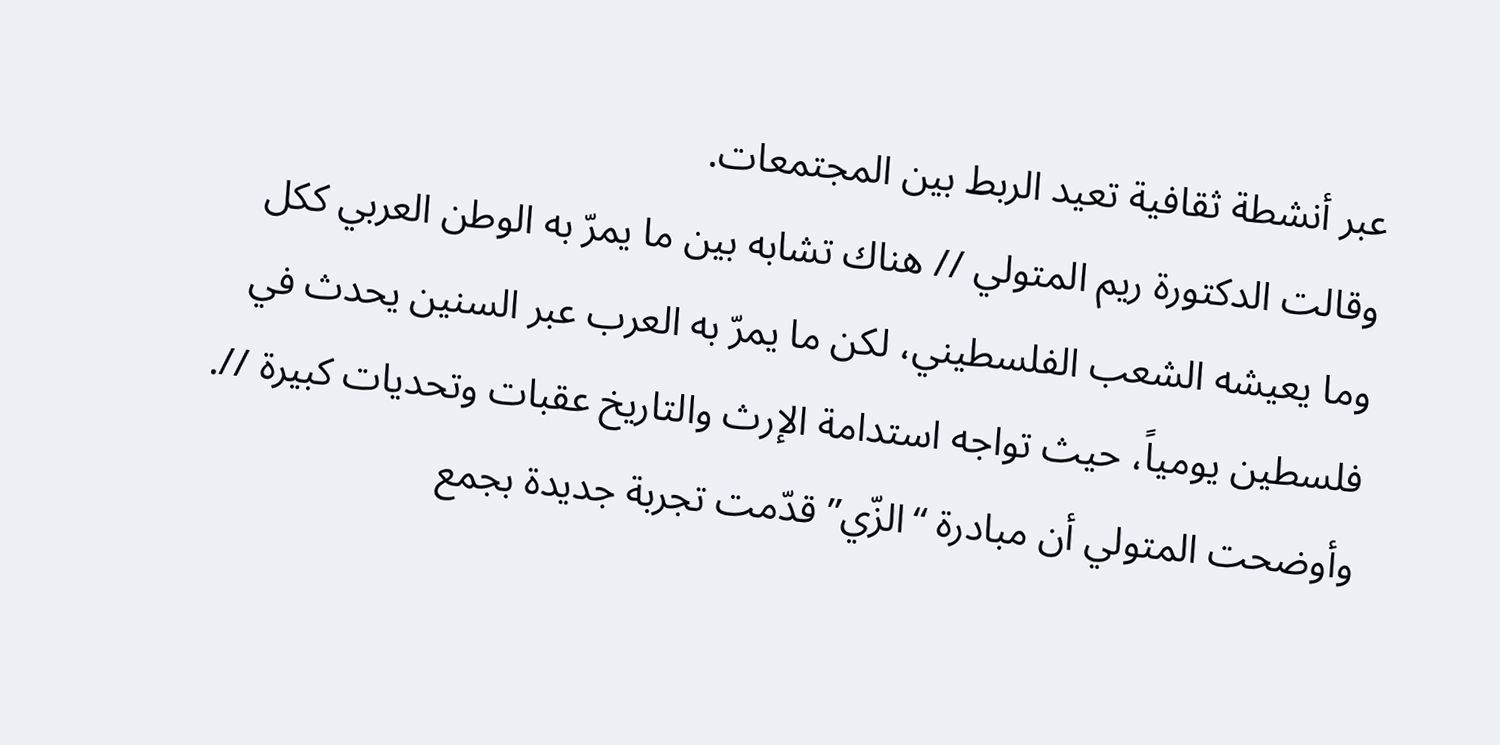عبر أنشطة ثقافية تعيد الربط بين المجتمعات.
وقالت الدكتورة ريم المتولي // هناك تشابه بين ما يمرّ به الوطن العربي ككل وما يعيشه الشعب الفلسطيني، لكن ما يمرّ به العرب عبر السنين يحدث في فلسطين يومياً، حيث تواجه استدامة الإرث والتاريخ عقبات وتحديات كبيرة //.
وأوضحت المتولي أن مبادرة “الزّي” قدّمت تجربة جديدة بجمع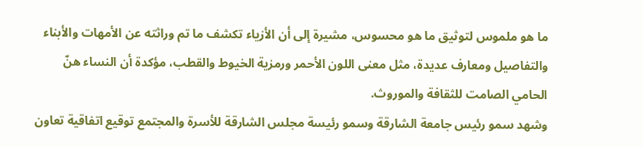ما هو ملموس لتوثيق ما هو محسوس، مشيرة إلى أن الأزياء تكشف ما تم وراثته عن الأمهات والأبناء والتفاصيل ومعارف عديدة، مثل معنى اللون الأحمر ورمزية الخيوط والقطب، مؤكدة أن النساء هنّ الحامي الصامت للثقافة والموروث.
وشهد سمو رئيس جامعة الشارقة وسمو رئيسة مجلس الشارقة للأسرة والمجتمع توقيع اتفاقية تعاون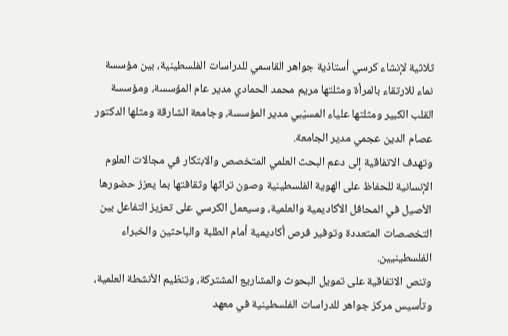ثلاثية لإنشاء كرسي أستاذية جواهر القاسمي للدراسات الفلسطينية، بين مؤسسة نماء للارتقاء بالمرأة ومثلتها مريم محمد الحمادي مدير عام المؤسسة، ومؤسسة القلب الكبير ومثلتها علياء المسيّبي مدير المؤسسة، وجامعة الشارقة ومثلها الدكتور عصام الدين عجمي مدير الجامعة.
وتهدف الاتفاقية إلى دعم البحث العلمي المتخصص والابتكار في مجالات العلوم الإنسانية للحفاظ على الهوية الفلسطينية وصون تراثها وثقافتها بما يعزز حضورها الأصيل في المحافل الأكاديمية والعلمية، وسيعمل الكرسي على تعزيز التفاعل بين التخصصات المتعددة وتوفير فرص أكاديمية أمام الطلبة والباحثين والخبراء الفلسطينيين.
وتنص الاتفاقية على تمويل البحوث والمشاريع المشتركة، وتنظيم الأنشطة العلمية، وتأسيس مركز جواهر للدراسات الفلسطينية في معهد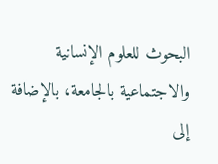البحوث للعلوم الإنسانية والاجتماعية بالجامعة، بالإضافة إلى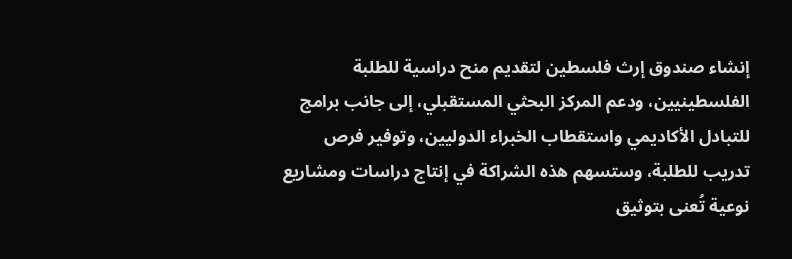إنشاء صندوق إرث فلسطين لتقديم منح دراسية للطلبة الفلسطينيين، ودعم المركز البحثي المستقبلي، إلى جانب برامج للتبادل الأكاديمي واستقطاب الخبراء الدوليين، وتوفير فرص تدريب للطلبة، وستسهم هذه الشراكة في إنتاج دراسات ومشاريع نوعية تُعنى بتوثيق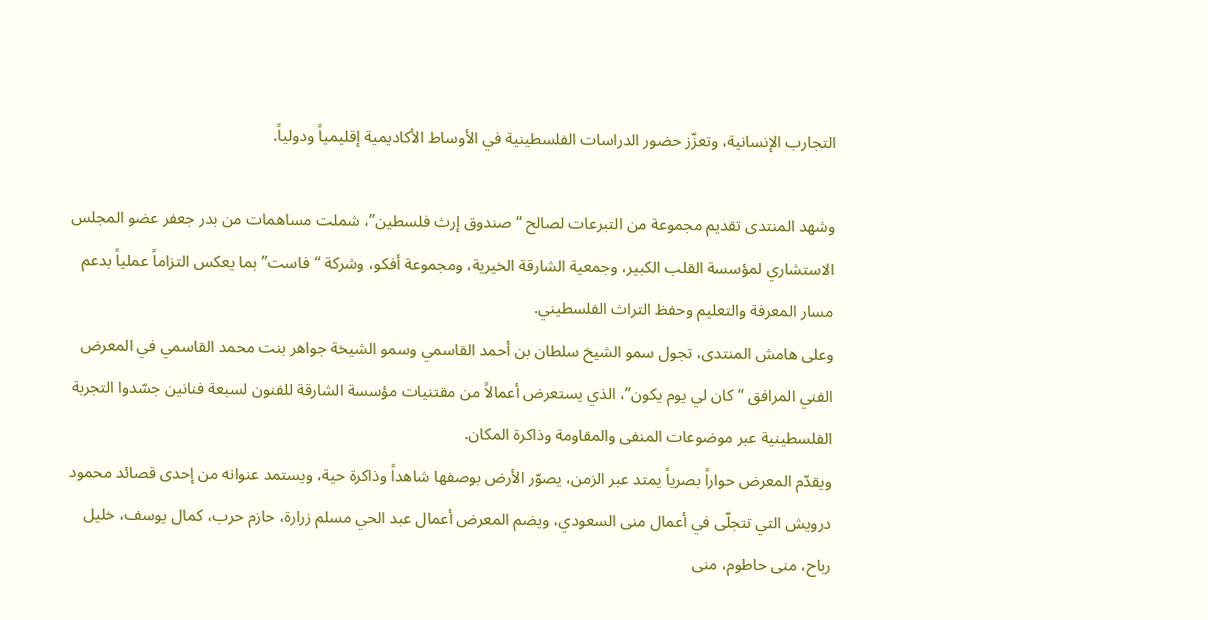التجارب الإنسانية، وتعزّز حضور الدراسات الفلسطينية في الأوساط الأكاديمية إقليمياً ودولياً.

وشهد المنتدى تقديم مجموعة من التبرعات لصالح “صندوق إرث فلسطين”، شملت مساهمات من بدر جعفر عضو المجلس الاستشاري لمؤسسة القلب الكبير، وجمعية الشارقة الخيرية، ومجموعة أفكو، وشركة “فاست” بما يعكس التزاماً عملياً بدعم مسار المعرفة والتعليم وحفظ التراث الفلسطيني.
وعلى هامش المنتدى، تجول سمو الشيخ سلطان بن أحمد القاسمي وسمو الشيخة جواهر بنت محمد القاسمي في المعرض الفني المرافق “كان لي يوم يكون”، الذي يستعرض أعمالاً من مقتنيات مؤسسة الشارقة للفنون لسبعة فنانين جسّدوا التجربة الفلسطينية عبر موضوعات المنفى والمقاومة وذاكرة المكان.
ويقدّم المعرض حواراً بصرياً يمتد عبر الزمن، يصوّر الأرض بوصفها شاهداً وذاكرة حية، ويستمد عنوانه من إحدى قصائد محمود درويش التي تتجلّى في أعمال منى السعودي، ويضم المعرض أعمال عبد الحي مسلم زرارة، حازم حرب، كمال يوسف، خليل رباح، منى حاطوم، منى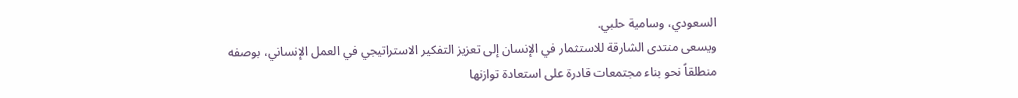السعودي، وسامية حلبي.
ويسعى منتدى الشارقة للاستثمار في الإنسان إلى تعزيز التفكير الاستراتيجي في العمل الإنساني، بوصفه منطلقاً نحو بناء مجتمعات قادرة على استعادة توازنها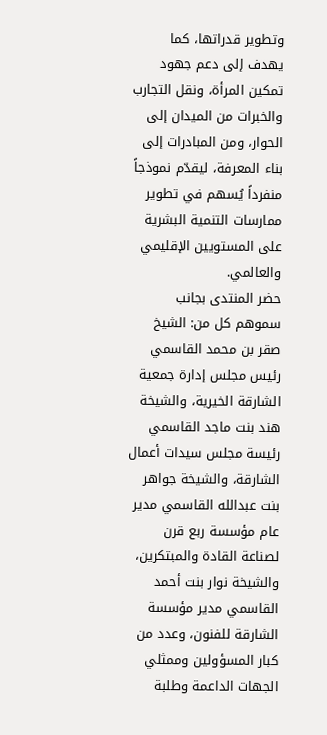وتطوير قدراتها، كما يهدف إلى دعم جهود تمكين المرأة، ونقل التجارب والخبرات من الميدان إلى الحوار، ومن المبادرات إلى بناء المعرفة، ليقدّم نموذجاً منفرداً يُسهم في تطوير ممارسات التنمية البشرية على المستويين الإقليمي والعالمي.
حضر المنتدى بجانب سموهم كل من: الشيخ صقر بن محمد القاسمي رئيس مجلس إدارة جمعية الشارقة الخيرية، والشيخة هند بنت ماجد القاسمي رئيسة مجلس سيدات أعمال الشارقة، والشيخة جواهر بنت عبدالله القاسمي مدير عام مؤسسة ربع قرن لصناعة القادة والمبتكرين، والشيخة نوار بنت أحمد القاسمي مدير مؤسسة الشارقة للفنون، وعدد من كبار المسؤولين وممثلي الجهات الداعمة وطلبة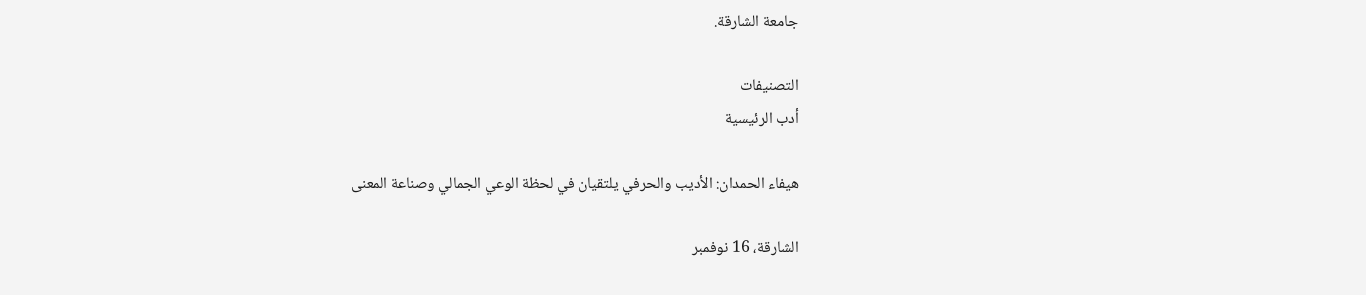جامعة الشارقة.

التصنيفات
أدب الرئيسية

هيفاء الحمدان: الأديب والحرفي يلتقيان في لحظة الوعي الجمالي وصناعة المعنى

الشارقة، 16 نوفمبر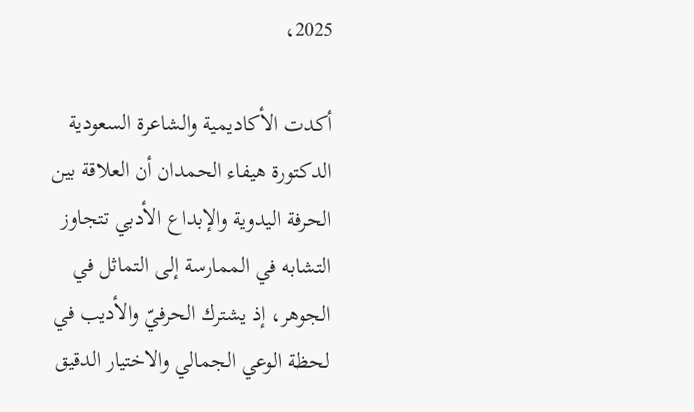2025،

أكدت الأكاديمية والشاعرة السعودية الدكتورة هيفاء الحمدان أن العلاقة بين الحرفة اليدوية والإبداع الأدبي تتجاوز التشابه في الممارسة إلى التماثل في الجوهر، إذ يشترك الحرفيّ والأديب في لحظة الوعي الجمالي والاختيار الدقيق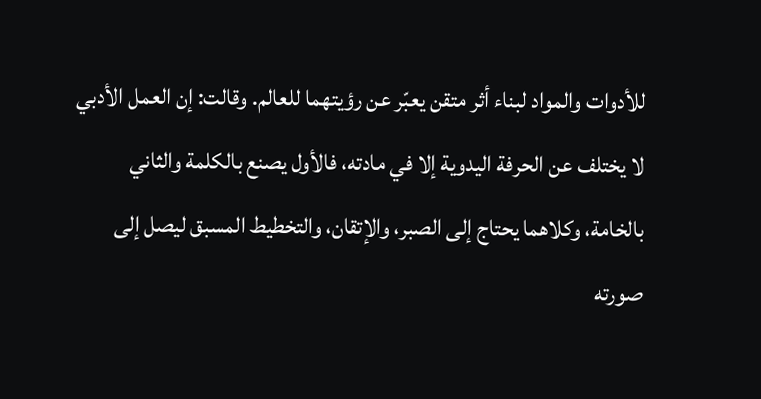للأدوات والمواد لبناء أثر متقن يعبّر عن رؤيتهما للعالم. وقالت: إن العمل الأدبي لا يختلف عن الحرفة اليدوية إلا في مادته، فالأول يصنع بالكلمة والثاني بالخامة، وكلاهما يحتاج إلى الصبر، والإتقان، والتخطيط المسبق ليصل إلى صورته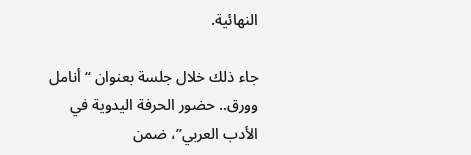النهائية.

جاء ذلك خلال جلسة بعنوان “أنامل وورق.. حضور الحرفة اليدوية في الأدب العربي”، ضمن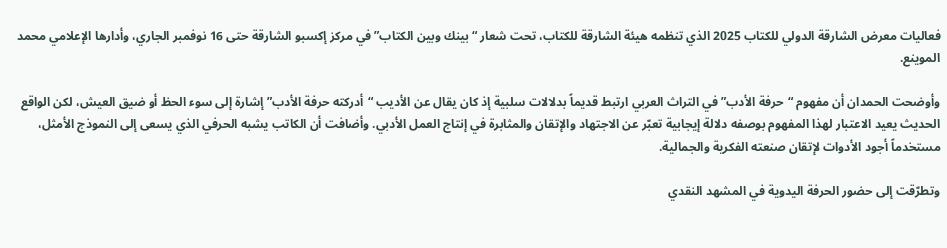فعاليات معرض الشارقة الدولي للكتاب 2025 الذي تنظمه هيئة الشارقة للكتاب، تحت شعار “بينك وبين الكتاب” في مركز إكسبو الشارقة حتى 16 نوفمبر الجاري، وأدارها الإعلامي محمد الموينع.

وأوضحت الحمدان أن مفهوم “حرفة الأدب” في التراث العربي ارتبط قديماً بدلالات سلبية إذ كان يقال عن الأديب “أدركته حرفة الأدب” إشارة إلى سوء الحظ أو ضيق العيش، لكن الواقع الحديث يعيد الاعتبار لهذا المفهوم بوصفه دلالة إيجابية تعبّر عن الاجتهاد والإتقان والمثابرة في إنتاج العمل الأدبي. وأضافت أن الكاتب يشبه الحرفي الذي يسعى إلى النموذج الأمثل، مستخدماً أجود الأدوات لإتقان صنعته الفكرية والجمالية.

وتطرّقت إلى حضور الحرفة اليدوية في المشهد النقدي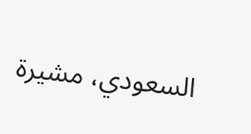السعودي، مشيرة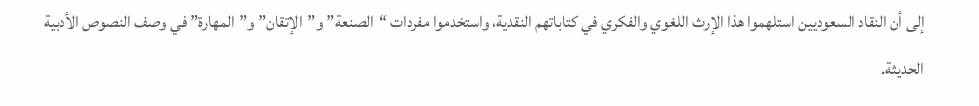إلى أن النقاد السعوديين استلهموا هذا الإرث اللغوي والفكري في كتاباتهم النقدية، واستخدموا مفردات “الصنعة” و”الإتقان” و”المهارة” في وصف النصوص الأدبية الحديثة.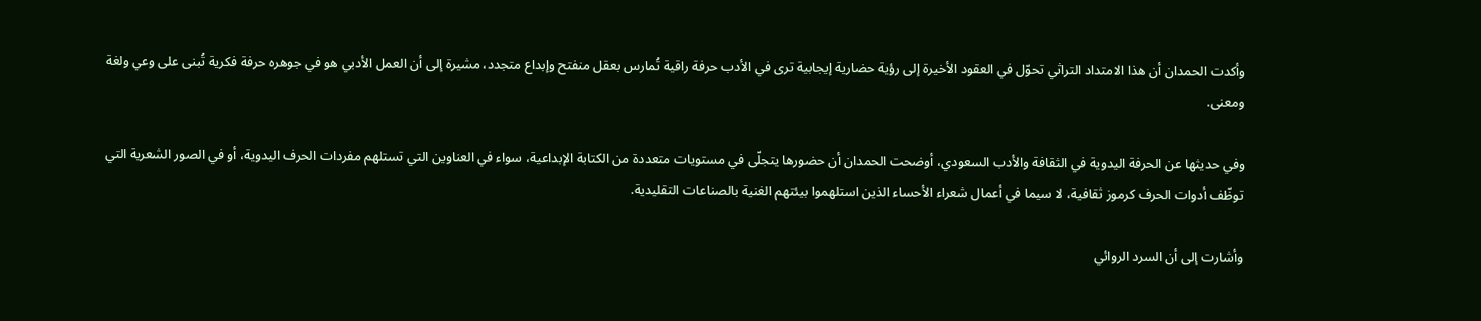وأكدت الحمدان أن هذا الامتداد التراثي تحوّل في العقود الأخيرة إلى رؤية حضارية إيجابية ترى في الأدب حرفة راقية تُمارس بعقل منفتح وإبداع متجدد، مشيرة إلى أن العمل الأدبي هو في جوهره حرفة فكرية تُبنى على وعي ولغة ومعنى.

وفي حديثها عن الحرفة اليدوية في الثقافة والأدب السعودي، أوضحت الحمدان أن حضورها يتجلّى في مستويات متعددة من الكتابة الإبداعية، سواء في العناوين التي تستلهم مفردات الحرف اليدوية، أو في الصور الشعرية التي توظّف أدوات الحرف كرموز ثقافية، لا سيما في أعمال شعراء الأحساء الذين استلهموا بيئتهم الغنية بالصناعات التقليدية.

وأشارت إلى أن السرد الروائي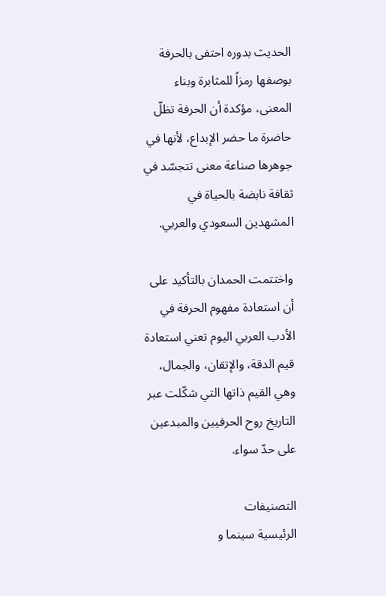الحديث بدوره احتفى بالحرفة بوصفها رمزاً للمثابرة وبناء المعنى، مؤكدة أن الحرفة تظلّ حاضرة ما حضر الإبداع، لأنها في جوهرها صناعة معنى تتجسّد في ثقافة نابضة بالحياة في المشهدين السعودي والعربي.

واختتمت الحمدان بالتأكيد على أن استعادة مفهوم الحرفة في الأدب العربي اليوم تعني استعادة قيم الدقة، والإتقان، والجمال، وهي القيم ذاتها التي شكّلت عبر التاريخ روح الحرفيين والمبدعين على حدّ سواء.

التصنيفات
الرئيسية سينما و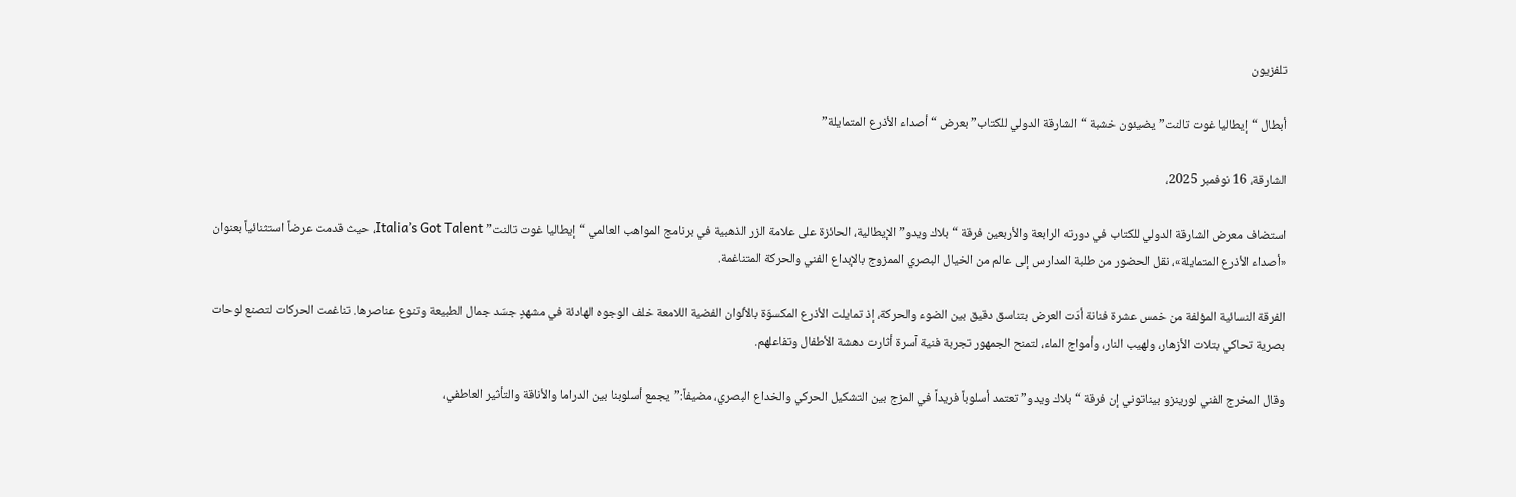تلفزيون

أبطال “إيطاليا غوت تالنت” يضيئون خشبة “الشارقة الدولي للكتاب” بعرض “أصداء الأذرع المتمايلة”

الشارقة، 16 نوفمبر 2025،

استضاف معرض الشارقة الدولي للكتاب في دورته الرابعة والأربعين فرقة “بلاك ويدو” الإيطالية، الحائزة على علامة الزر الذهبية في برنامج المواهب العالمي “إيطاليا غوت تالنت” Italia’s Got Talent، حيث قدمت عرضاً استثنائياً بعنوان «أصداء الأذرع المتمايلة»، نقل الحضور من طلبة المدارس إلى عالم من الخيال البصري الممزوج بالإبداع الفني والحركة المتناغمة.

الفرقة النسائية المؤلفة من خمس عشرة فنانة أدّت العرض بتناسق دقيق بين الضوء والحركة، إذ تمايلت الأذرع المكسوّة بالألوان الفضية اللامعة خلف الوجوه الهادئة في مشهدٍ جسّد جمال الطبيعة وتنوع عناصرها. تناغمت الحركات لتصنع لوحات بصرية تحاكي بتلات الأزهار، ولهيب النار، وأمواج الماء، لتمنح الجمهور تجربة فنية آسرة أثارت دهشة الأطفال وتفاعلهم.

وقال المخرج الفني لورينزو بيناتوني إن فرقة “بلاك ويدو” تعتمد أسلوباً فريداً في المزج بين التشكيل الحركي والخداع البصري، مضيفاً:”يجمع أسلوبنا بين الدراما والأناقة والتأثير العاطفي،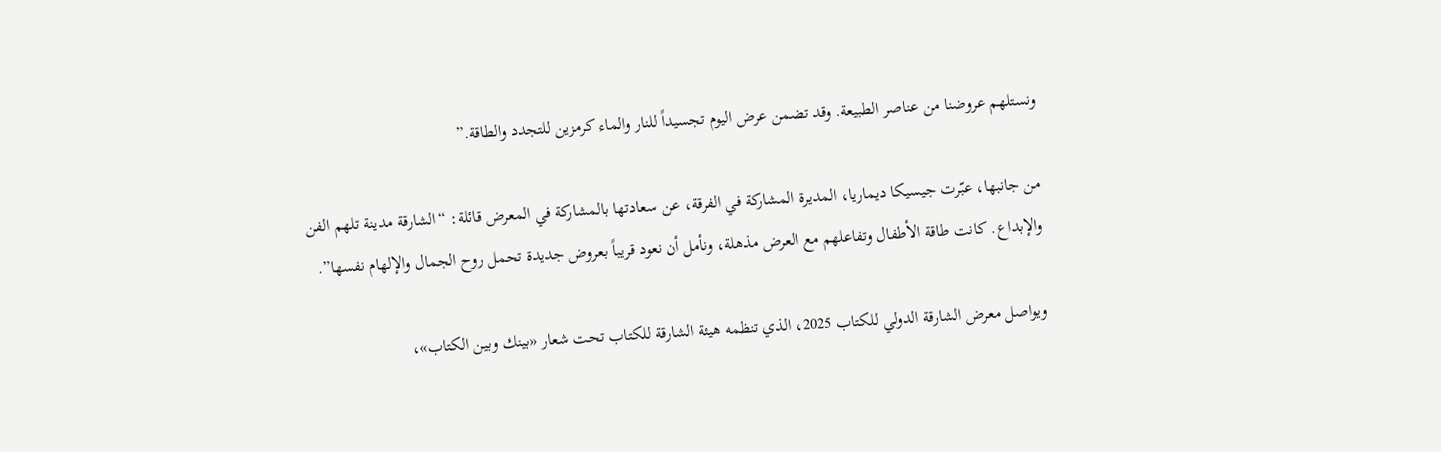ونستلهم عروضنا من عناصر الطبيعة. وقد تضمن عرض اليوم تجسيداً للنار والماء كرمزين للتجدد والطاقة.”

من جانبها، عبّرت جيسيكا ديماريا، المديرة المشاركة في الفرقة، عن سعادتها بالمشاركة في المعرض قائلة: “الشارقة مدينة تلهم الفن والإبداع. كانت طاقة الأطفال وتفاعلهم مع العرض مذهلة، ونأمل أن نعود قريباً بعروض جديدة تحمل روح الجمال والإلهام نفسها”.

ويواصل معرض الشارقة الدولي للكتاب 2025، الذي تنظمه هيئة الشارقة للكتاب تحت شعار «بينك وبين الكتاب»،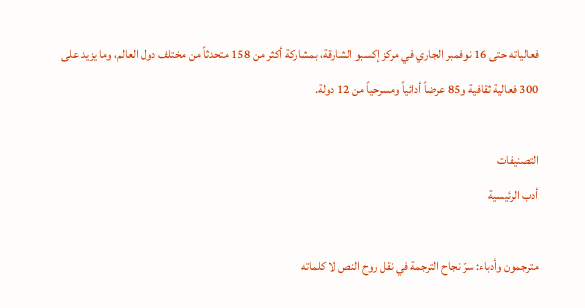فعالياته حتى 16 نوفمبر الجاري في مركز إكسبو الشارقة، بمشاركة أكثر من 158 متحدثاً من مختلف دول العالم، وما يزيد على 300 فعالية ثقافية و85 عرضاً أدائياً ومسرحياً من 12 دولة.

التصنيفات
أدب الرئيسية

مترجمون وأدباء: سرّ نجاح الترجمة في نقل روح النص لا كلماته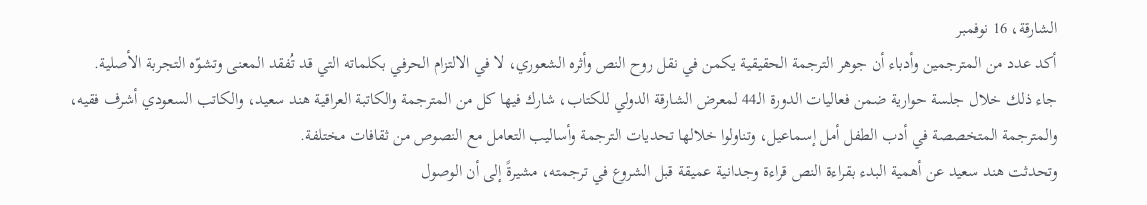الشارقة، 16 نوفمبر
أكد عدد من المترجمين وأدباء أن جوهر الترجمة الحقيقية يكمن في نقل روح النص وأثره الشعوري، لا في الالتزام الحرفي بكلماته التي قد تُفقد المعنى وتشوّه التجربة الأصلية.
جاء ذلك خلال جلسة حوارية ضمن فعاليات الدورة الـ44 لمعرض الشارقة الدولي للكتاب، شارك فيها كل من المترجمة والكاتبة العراقية هند سعيد، والكاتب السعودي أشرف فقيه، والمترجمة المتخصصة في أدب الطفل أمل إسماعيل، وتناولوا خلالها تحديات الترجمة وأساليب التعامل مع النصوص من ثقافات مختلفة.
وتحدثت هند سعيد عن أهمية البدء بقراءة النص قراءة وجدانية عميقة قبل الشروع في ترجمته، مشيرةً إلى أن الوصول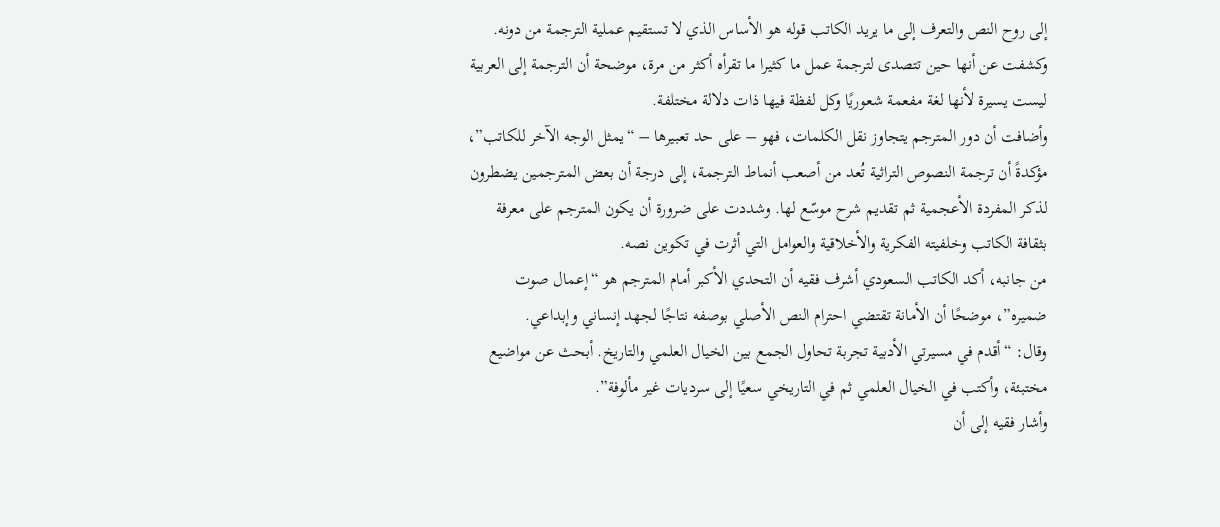إلى روح النص والتعرف إلى ما يريد الكاتب قوله هو الأساس الذي لا تستقيم عملية الترجمة من دونه.
وكشفت عن أنها حين تتصدى لترجمة عمل ما كثيرا ما تقرأه أكثر من مرة، موضحة أن الترجمة إلى العربية ليست يسيرة لأنها لغة مفعمة شعوريًا وكل لفظة فيها ذات دلالة مختلفة.
وأضافت أن دور المترجم يتجاوز نقل الكلمات، فهو – على حد تعبيرها – “يمثل الوجه الآخر للكاتب”، مؤكدةً أن ترجمة النصوص التراثية تُعد من أصعب أنماط الترجمة، إلى درجة أن بعض المترجمين يضطرون لذكر المفردة الأعجمية ثم تقديم شرح موسّع لها. وشددت على ضرورة أن يكون المترجم على معرفة بثقافة الكاتب وخلفيته الفكرية والأخلاقية والعوامل التي أثرت في تكوين نصه.
من جانبه، أكد الكاتب السعودي أشرف فقيه أن التحدي الأكبر أمام المترجم هو “إعمال صوت ضميره”، موضحًا أن الأمانة تقتضي احترام النص الأصلي بوصفه نتاجًا لجهد إنساني وإبداعي.
وقال: “أقدم في مسيرتي الأدبية تجربة تحاول الجمع بين الخيال العلمي والتاريخ. أبحث عن مواضيع مختبئة، وأكتب في الخيال العلمي ثم في التاريخي سعيًا إلى سرديات غير مألوفة”.
وأشار فقيه إلى أن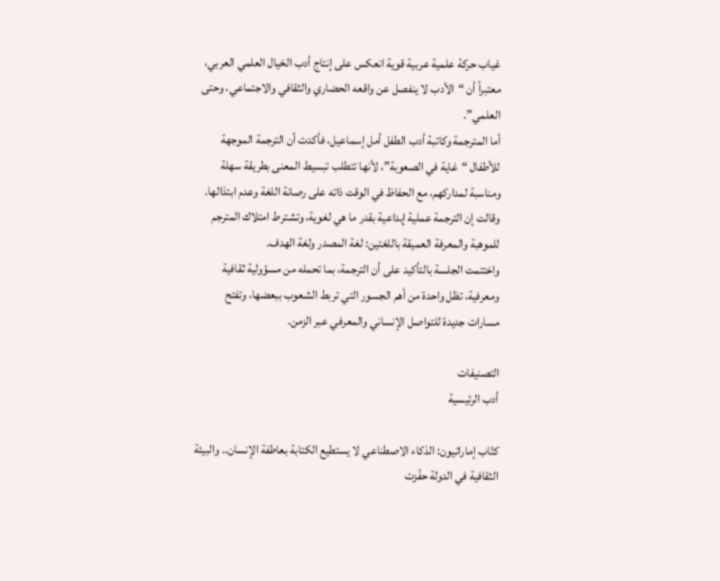غياب حركة علمية عربية قوية انعكس على إنتاج أدب الخيال العلمي العربي، معتبراً أن “الأدب لا ينفصل عن واقعه الحضاري والثقافي والاجتماعي، وحتى العلمي”.
أما المترجمة وكاتبة أدب الطفل أمل إسماعيل، فأكدت أن الترجمة الموجهة للأطفال “غاية في الصعوبة”، لأنها تتطلب تبسيط المعنى بطريقة سهلة ومناسبة لمداركهم، مع الحفاظ في الوقت ذاته على رصانة اللغة وعدم ابتذالها. وقالت إن الترجمة عملية إبداعية بقدر ما هي لغوية، وتشترط امتلاك المترجم للموهبة والمعرفة العميقة باللغتين: لغة المصدر ولغة الهدف.
واختتمت الجلسة بالتأكيد على أن الترجمة، بما تحمله من مسؤولية ثقافية ومعرفية، تظل واحدة من أهم الجسور التي تربط الشعوب ببعضها، وتفتح مسارات جديدة للتواصل الإنساني والمعرفي عبر الزمن.

التصنيفات
أدب الرئيسية

كتّاب إماراتيون: الذكاء الاصطناعي لا يستطيع الكتابة بعاطفة الإنسان.. والبيئة الثقافية في الدولة حفّزت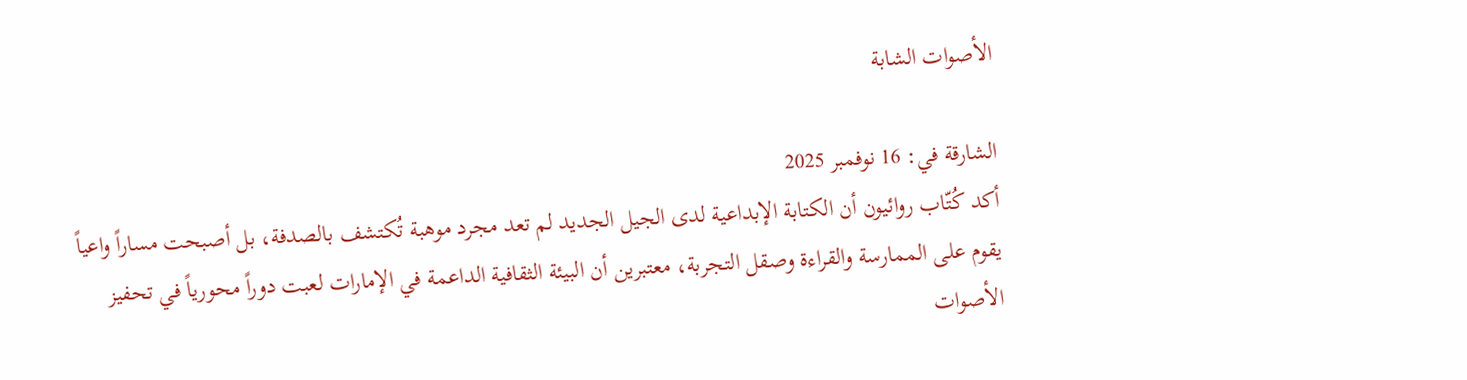الأصوات الشابة

الشارقة في: 16 نوفمبر 2025
أكد كُتّاب روائيون أن الكتابة الإبداعية لدى الجيل الجديد لم تعد مجرد موهبة تُكتشف بالصدفة، بل أصبحت مساراً واعياً يقوم على الممارسة والقراءة وصقل التجربة، معتبرين أن البيئة الثقافية الداعمة في الإمارات لعبت دوراً محورياً في تحفيز الأصوات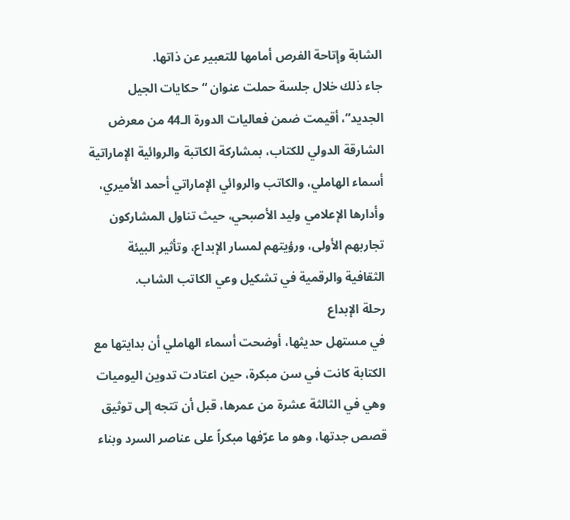الشابة وإتاحة الفرص أمامها للتعبير عن ذاتها.
جاء ذلك خلال جلسة حملت عنوان “حكايات الجيل الجديد”، أقيمت ضمن فعاليات الدورة الـ44 من معرض الشارقة الدولي للكتاب، بمشاركة الكاتبة والروائية الإماراتية أسماء الهاملي، والكاتب والروائي الإماراتي أحمد الأميري، وأدارها الإعلامي وليد الأصبحي، حيث تناول المشاركون تجاربهم الأولى، ورؤيتهم لمسار الإبداع، وتأثير البيئة الثقافية والرقمية في تشكيل وعي الكاتب الشاب.
رحلة الإبداع
في مستهل حديثها، أوضحت أسماء الهاملي أن بدايتها مع الكتابة كانت في سن مبكرة، حين اعتادت تدوين اليوميات وهي في الثالثة عشرة من عمرها، قبل أن تتجه إلى توثيق قصص جدتها، وهو ما عرّفها مبكراً على عناصر السرد وبناء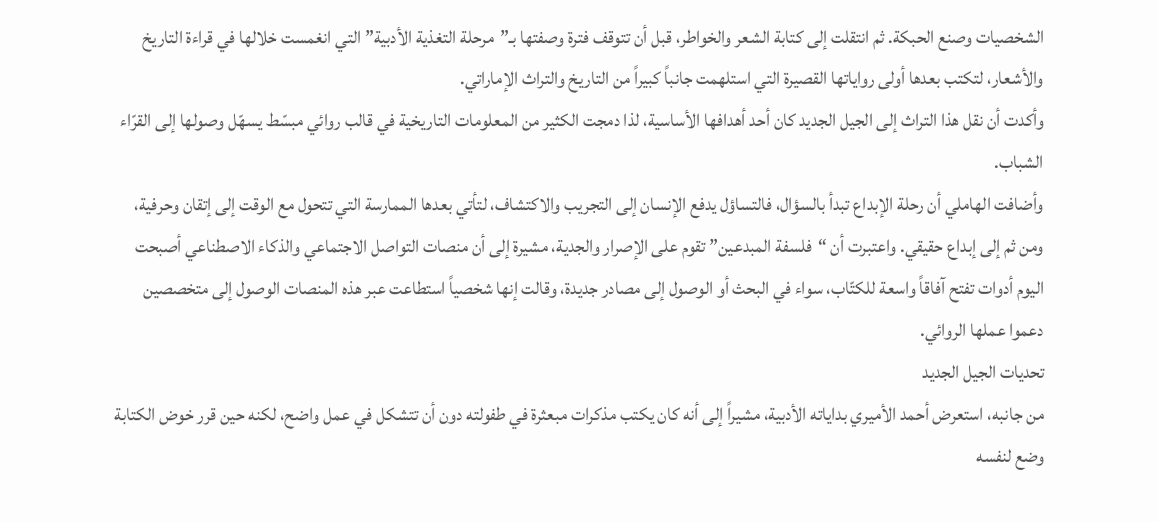الشخصيات وصنع الحبكة. ثم انتقلت إلى كتابة الشعر والخواطر، قبل أن تتوقف فترة وصفتها بـ”مرحلة التغذية الأدبية” التي انغمست خلالها في قراءة التاريخ والأشعار، لتكتب بعدها أولى رواياتها القصيرة التي استلهمت جانباً كبيراً من التاريخ والتراث الإماراتي.
وأكدت أن نقل هذا التراث إلى الجيل الجديد كان أحد أهدافها الأساسية، لذا دمجت الكثير من المعلومات التاريخية في قالب روائي مبسّط يسهّل وصولها إلى القرّاء الشباب.
وأضافت الهاملي أن رحلة الإبداع تبدأ بالسؤال، فالتساؤل يدفع الإنسان إلى التجريب والاكتشاف، لتأتي بعدها الممارسة التي تتحول مع الوقت إلى إتقان وحرفية، ومن ثم إلى إبداع حقيقي. واعتبرت أن “فلسفة المبدعين” تقوم على الإصرار والجدية، مشيرة إلى أن منصات التواصل الاجتماعي والذكاء الاصطناعي أصبحت اليوم أدوات تفتح آفاقاً واسعة للكتّاب، سواء في البحث أو الوصول إلى مصادر جديدة، وقالت إنها شخصياً استطاعت عبر هذه المنصات الوصول إلى متخصصين دعموا عملها الروائي.
تحديات الجيل الجديد
من جانبه، استعرض أحمد الأميري بداياته الأدبية، مشيراً إلى أنه كان يكتب مذكرات مبعثرة في طفولته دون أن تتشكل في عمل واضح، لكنه حين قرر خوض الكتابة وضع لنفسه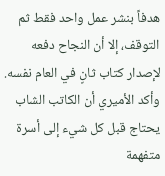هدفاً بنشر عمل واحد فقط ثم التوقف، إلا أن النجاح دفعه لإصدار كتاب ثانٍ في العام نفسه.
وأكد الأميري أن الكاتب الشاب يحتاج قبل كل شيء إلى أسرة متفهمة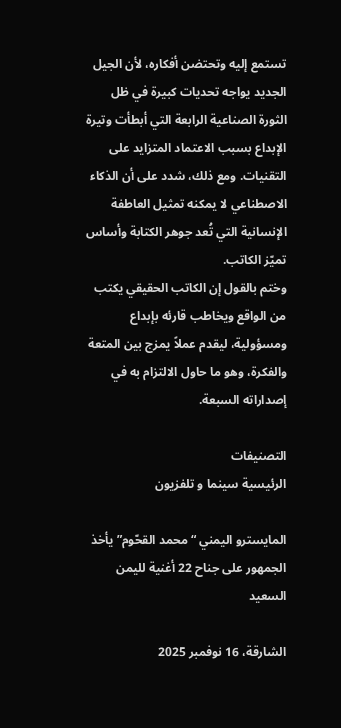تستمع إليه وتحتضن أفكاره، لأن الجيل الجديد يواجه تحديات كبيرة في ظل الثورة الصناعية الرابعة التي أبطأت وتيرة الإبداع بسبب الاعتماد المتزايد على التقنيات. ومع ذلك، شدد على أن الذكاء الاصطناعي لا يمكنه تمثيل العاطفة الإنسانية التي تُعد جوهر الكتابة وأساس تميّز الكاتب.
وختم بالقول إن الكاتب الحقيقي يكتب من الواقع ويخاطب قارئه بإبداع ومسؤولية، ليقدم عملاً يمزج بين المتعة والفكرة، وهو ما حاول الالتزام به في إصداراته السبعة.

التصنيفات
الرئيسية سينما و تلفزيون

المايسترو اليمني “محمد القحّوم” يأخذ الجمهور على جناح 22 أغنية لليمن السعيد

الشارقة، 16 نوفمبر 2025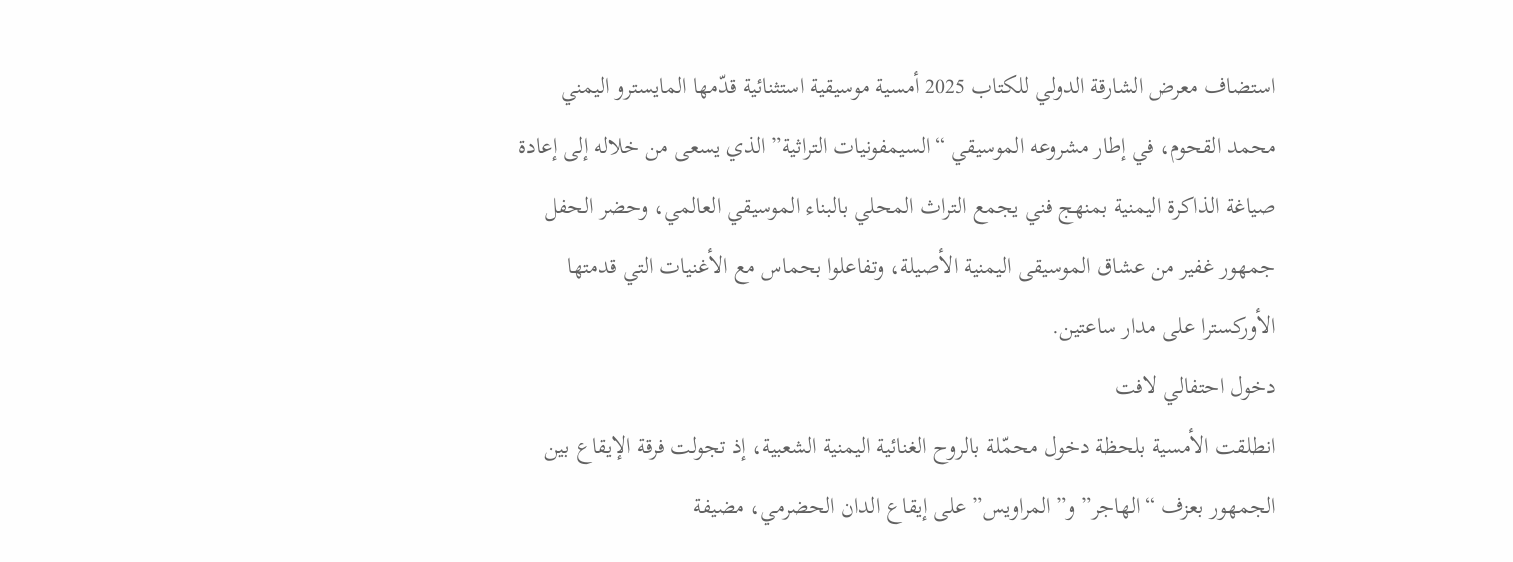استضاف معرض الشارقة الدولي للكتاب 2025 أمسية موسيقية استثنائية قدّمها المايسترو اليمني محمد القحوم، في إطار مشروعه الموسيقي “السيمفونيات التراثية” الذي يسعى من خلاله إلى إعادة صياغة الذاكرة اليمنية بمنهج فني يجمع التراث المحلي بالبناء الموسيقي العالمي، وحضر الحفل جمهور غفير من عشاق الموسيقى اليمنية الأصيلة، وتفاعلوا بحماس مع الأغنيات التي قدمتها الأوركسترا على مدار ساعتين.
دخول احتفالي لافت
انطلقت الأمسية بلحظة دخول محمّلة بالروح الغنائية اليمنية الشعبية، إذ تجولت فرقة الإيقاع بين الجمهور بعزف “الهاجر” و”المراويس” على إيقاع الدان الحضرمي، مضيفة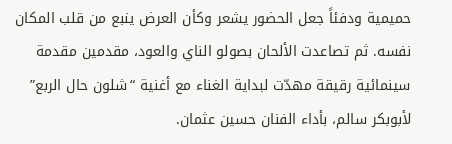حميمية ودفئاً جعل الحضور يشعر وكأن العرض ينبع من قلب المكان نفسه. ثم تصاعدت الألحان بصولو الناي والعود، مقدمين مقدمة سينمائية رقيقة مهدّت لبداية الغناء مع أغنية “شلون حال الربع” لأبوبكر سالم، بأداء الفنان حسين عثمان.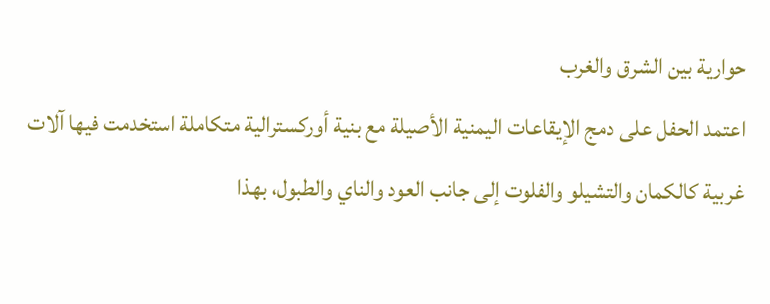حوارية بين الشرق والغرب
اعتمد الحفل على دمج الإيقاعات اليمنية الأصيلة مع بنية أوركسترالية متكاملة استخدمت فيها آلات غربية كالكمان والتشيلو والفلوت إلى جانب العود والناي والطبول، بهذا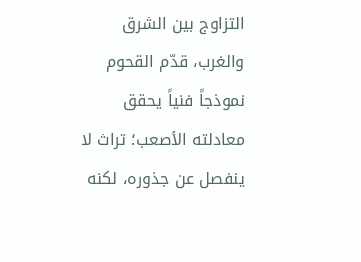التزاوج بين الشرق والغرب، قدّم القحوم نموذجاً فنياً يحقق معادلته الأصعب؛ تراث لا ينفصل عن جذوره، لكنه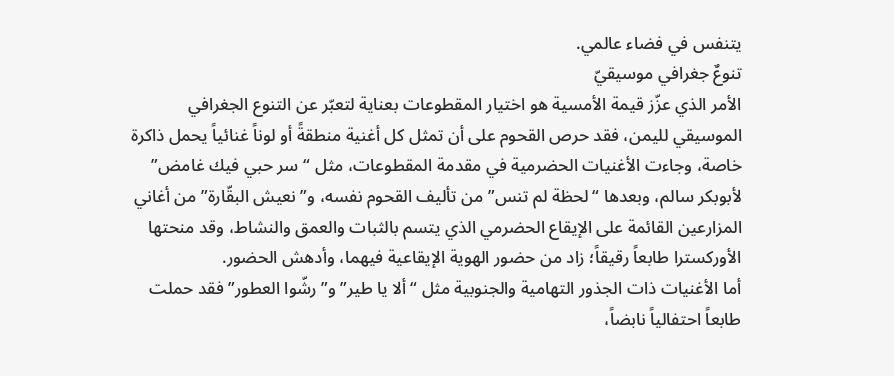يتنفس في فضاء عالمي.
تنوعٌ جغرافي موسيقيّ
الأمر الذي عزّز قيمة الأمسية هو اختيار المقطوعات بعناية لتعبّر عن التنوع الجغرافي الموسيقي لليمن، فقد حرص القحوم على أن تمثل كل أغنية منطقةً أو لوناً غنائياً يحمل ذاكرة خاصة، وجاءت الأغنيات الحضرمية في مقدمة المقطوعات، مثل “سر حبي فيك غامض” لأبوبكر سالم، وبعدها “لحظة لم تنس” من تأليف القحوم نفسه، و”نعيش البقّارة” من أغاني المزارعين القائمة على الإيقاع الحضرمي الذي يتسم بالثبات والعمق والنشاط، وقد منحتها الأوركسترا طابعاً رقيقاً؛ زاد من حضور الهوية الإيقاعية فيهما، وأدهش الحضور.
أما الأغنيات ذات الجذور التهامية والجنوبية مثل “ألا يا طير” و”رشّوا العطور” فقد حملت طابعاً احتفالياً نابضاً،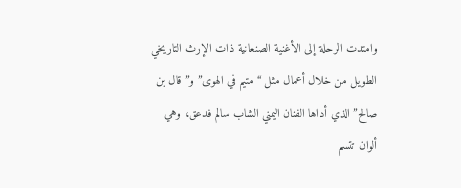وامتدت الرحلة إلى الأغنية الصنعانية ذات الإرث التاريخي الطويل من خلال أعمال مثل “متيم في الهوى” و”قال بن صالح” الذي أداها الفنان اليمني الشاب سالم فدعق، وهي ألوان تتسم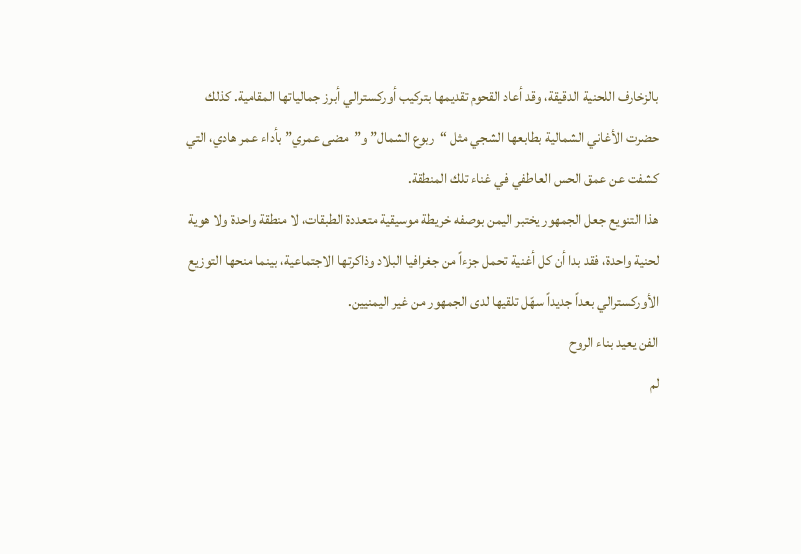بالزخارف اللحنية الدقيقة، وقد أعاد القحوم تقديمها بتركيب أوركسترالي أبرز جمالياتها المقامية. كذلك حضرت الأغاني الشمالية بطابعها الشجي مثل “ربوع الشمال” و”مضى عمري” بأداء عمر هادي، التي كشفت عن عمق الحس العاطفي في غناء تلك المنطقة.
هذا التنويع جعل الجمهور يختبر اليمن بوصفه خريطة موسيقية متعددة الطبقات، لا منطقة واحدة ولا هوية لحنية واحدة، فقد بدا أن كل أغنية تحمل جزءاً من جغرافيا البلاد وذاكرتها الاجتماعية، بينما منحها التوزيع الأوركسترالي بعداً جديداً سهّل تلقيها لدى الجمهور من غير اليمنيين.
الفن يعيد بناء الروح
لم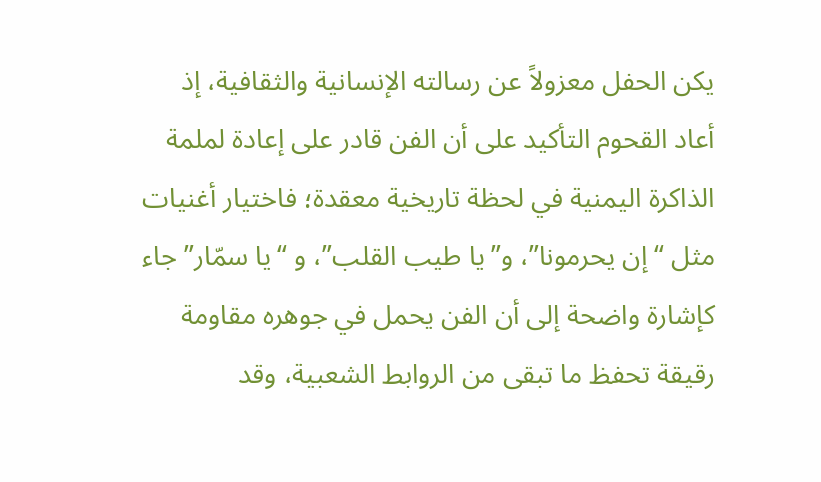يكن الحفل معزولاً عن رسالته الإنسانية والثقافية، إذ أعاد القحوم التأكيد على أن الفن قادر على إعادة لملمة الذاكرة اليمنية في لحظة تاريخية معقدة؛ فاختيار أغنيات مثل “إن يحرمونا”، و”يا طيب القلب”، و “يا سمّار” جاء كإشارة واضحة إلى أن الفن يحمل في جوهره مقاومة رقيقة تحفظ ما تبقى من الروابط الشعبية، وقد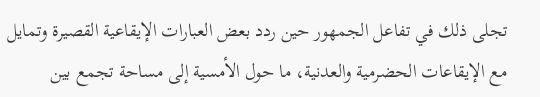تجلى ذلك في تفاعل الجمهور حين ردد بعض العبارات الإيقاعية القصيرة وتمايل مع الإيقاعات الحضرمية والعدنية، ما حول الأمسية إلى مساحة تجمع بين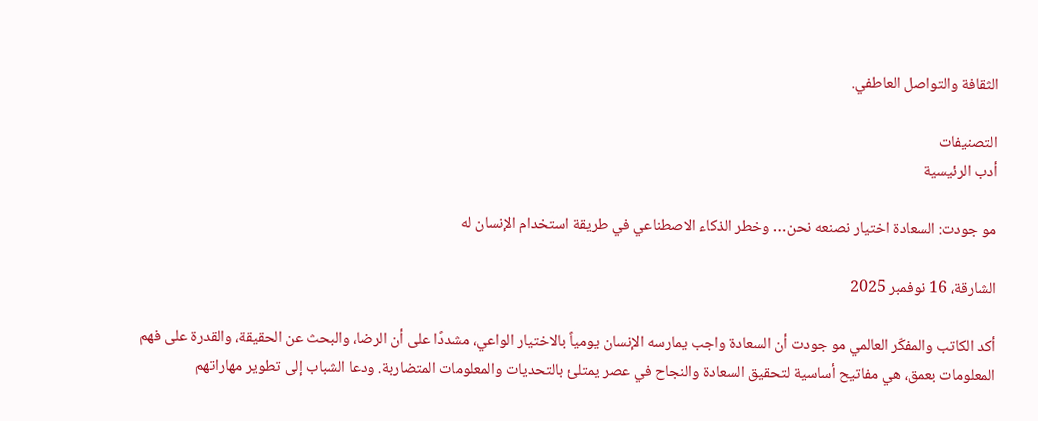الثقافة والتواصل العاطفي.

التصنيفات
أدب الرئيسية

مو جودت: السعادة اختيار نصنعه نحن… وخطر الذكاء الاصطناعي في طريقة استخدام الإنسان له

الشارقة، 16 نوفمبر 2025

أكد الكاتب والمفكّر العالمي مو جودت أن السعادة واجب يمارسه الإنسان يومياً بالاختيار الواعي، مشددًا على أن الرضا، والبحث عن الحقيقة، والقدرة على فهم المعلومات بعمق، هي مفاتيح أساسية لتحقيق السعادة والنجاح في عصر يمتلئ بالتحديات والمعلومات المتضاربة. ودعا الشباب إلى تطوير مهاراتهم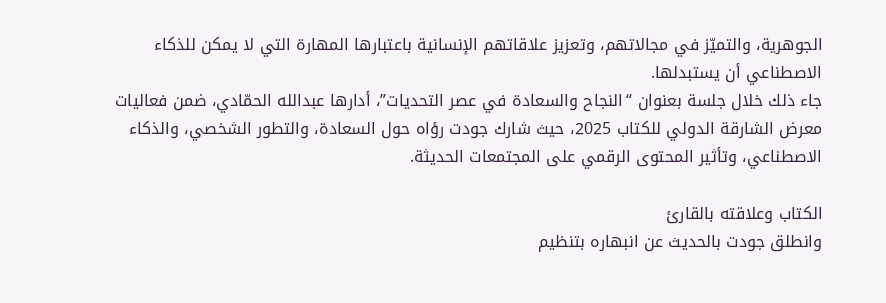الجوهرية، والتميّز في مجالاتهم، وتعزيز علاقاتهم الإنسانية باعتبارها المهارة التي لا يمكن للذكاء الاصطناعي أن يستبدلها.
جاء ذلك خلال جلسة بعنوان “النجاح والسعادة في عصر التحديات”، أدارها عبدالله الحمّادي، ضمن فعاليات معرض الشارقة الدولي للكتاب 2025، حيث شارك جودت رؤاه حول السعادة، والتطور الشخصي، والذكاء الاصطناعي، وتأثير المحتوى الرقمي على المجتمعات الحديثة.

الكتاب وعلاقته بالقارئ
وانطلق جودت بالحديث عن انبهاره بتنظيم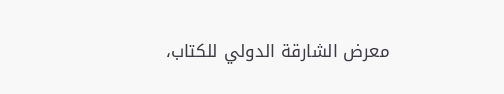معرض الشارقة الدولي للكتاب،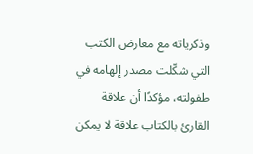وذكرياته مع معارض الكتب التي شكّلت مصدر إلهامه في طفولته، مؤكدًا أن علاقة القارئ بالكتاب علاقة لا يمكن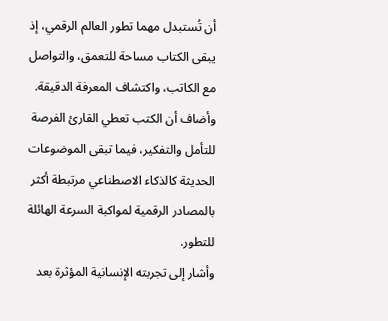أن تُستبدل مهما تطور العالم الرقمي، إذ يبقى الكتاب مساحة للتعمق، والتواصل مع الكاتب، واكتشاف المعرفة الدقيقة. وأضاف أن الكتب تعطي القارئ الفرصة للتأمل والتفكير، فيما تبقى الموضوعات الحديثة كالذكاء الاصطناعي مرتبطة أكثر بالمصادر الرقمية لمواكبة السرعة الهائلة للتطور.
وأشار إلى تجربته الإنسانية المؤثرة بعد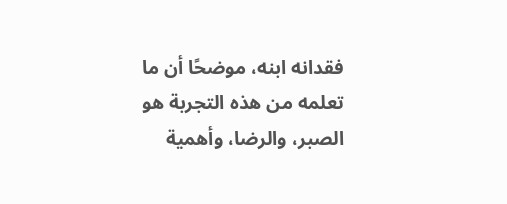فقدانه ابنه، موضحًا أن ما تعلمه من هذه التجربة هو الصبر، والرضا، وأهمية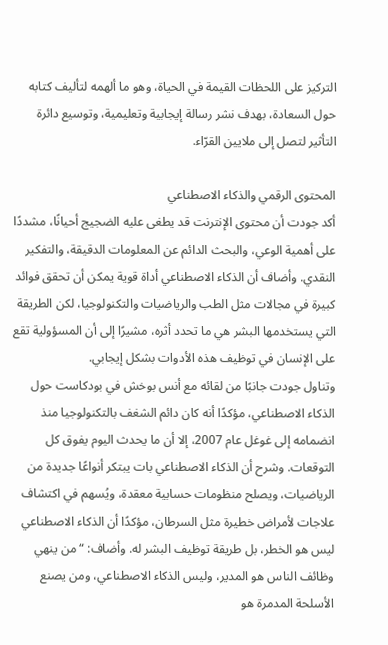التركيز على اللحظات القيمة في الحياة، وهو ما ألهمه لتأليف كتابه حول السعادة، بهدف نشر رسالة إيجابية وتعليمية، وتوسيع دائرة التأثير لتصل إلى ملايين القرّاء.

المحتوى الرقمي والذكاء الاصطناعي
أكد جودت أن محتوى الإنترنت قد يطغى عليه الضجيج أحيانًا، مشددًا على أهمية الوعي، والبحث الدائم عن المعلومات الدقيقة، والتفكير النقدي. وأضاف أن الذكاء الاصطناعي أداة قوية يمكن أن تحقق فوائد كبيرة في مجالات مثل الطب والرياضيات والتكنولوجيا، لكن الطريقة التي يستخدمها البشر هي ما تحدد أثره، مشيرًا إلى أن المسؤولية تقع على الإنسان في توظيف هذه الأدوات بشكل إيجابي.
وتناول جودت جانبًا من لقائه مع أنس بوخش في بودكاست حول الذكاء الاصطناعي، مؤكدًا أنه كان دائم الشغف بالتكنولوجيا منذ انضمامه إلى غوغل عام 2007، إلا أن ما يحدث اليوم يفوق كل التوقعات. وشرح أن الذكاء الاصطناعي بات يبتكر أنواعًا جديدة من الرياضيات، ويصلح منظومات حسابية معقدة، ويُسهم في اكتشاف علاجات لأمراض خطيرة مثل السرطان، مؤكدًا أن الذكاء الاصطناعي ليس هو الخطر، بل طريقة توظيف البشر له. وأضاف: “من ينهي وظائف الناس هو المدير، وليس الذكاء الاصطناعي، ومن يصنع الأسلحة المدمرة هو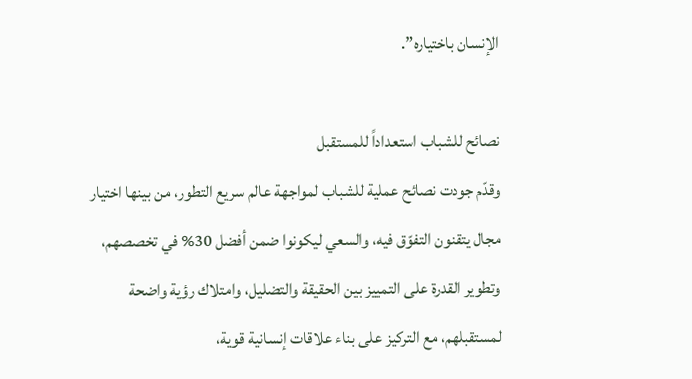الإنسان باختياره”.

نصائح للشباب استعداداً للمستقبل
وقدّم جودت نصائح عملية للشباب لمواجهة عالم سريع التطور، من بينها اختيار مجال يتقنون التفوّق فيه، والسعي ليكونوا ضمن أفضل 30% في تخصصهم، وتطوير القدرة على التمييز بين الحقيقة والتضليل، وامتلاك رؤية واضحة لمستقبلهم، مع التركيز على بناء علاقات إنسانية قوية،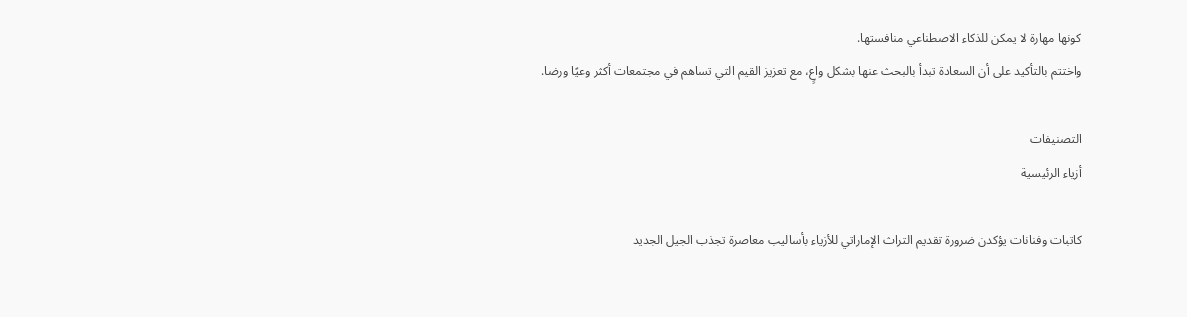كونها مهارة لا يمكن للذكاء الاصطناعي منافستها.
واختتم بالتأكيد على أن السعادة تبدأ بالبحث عنها بشكل واعٍ، مع تعزيز القيم التي تساهم في مجتمعات أكثر وعيًا ورضا.

التصنيفات
أزياء الرئيسية

كاتبات وفنانات يؤكدن ضرورة تقديم التراث الإماراتي للأزياء بأساليب معاصرة تجذب الجيل الجديد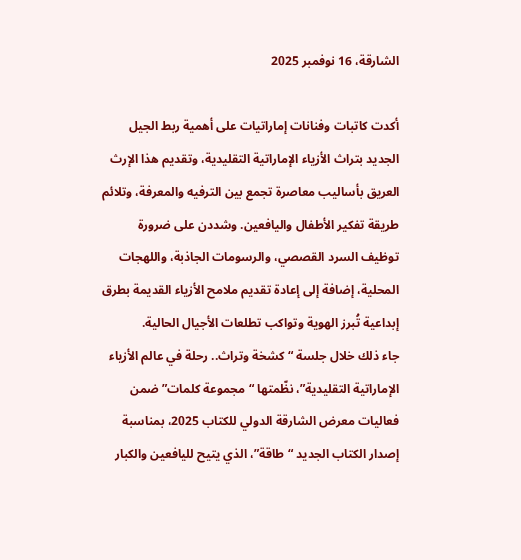الشارقة، 16 نوفمبر 2025

أكدت كاتبات وفنانات إماراتيات على أهمية ربط الجيل الجديد بتراث الأزياء الإماراتية التقليدية، وتقديم هذا الإرث العريق بأساليب معاصرة تجمع بين الترفيه والمعرفة، وتلائم طريقة تفكير الأطفال واليافعين. وشددن على ضرورة توظيف السرد القصصي، والرسومات الجاذبة، واللهجات المحلية، إضافة إلى إعادة تقديم ملامح الأزياء القديمة بطرق إبداعية تُبرز الهوية وتواكب تطلعات الأجيال الحالية.
جاء ذلك خلال جلسة “كشخة وتراث.. رحلة في عالم الأزياء الإماراتية التقليدية”، نظّمتها “مجموعة كلمات” ضمن فعاليات معرض الشارقة الدولي للكتاب 2025، بمناسبة إصدار الكتاب الجديد “طاقة”، الذي يتيح لليافعين والكبار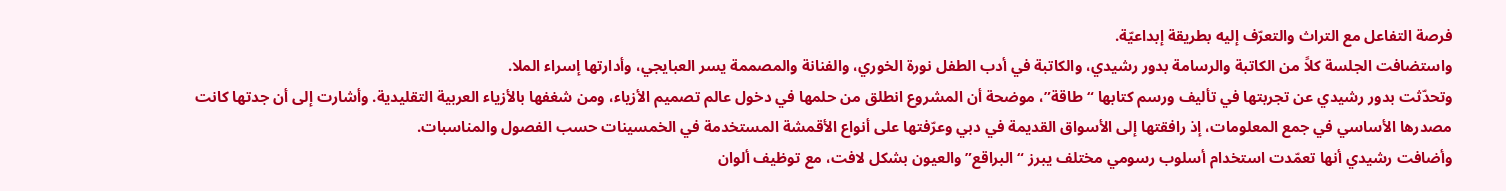فرصة التفاعل مع التراث والتعرّف إليه بطريقة إبداعيّة.
واستضافت الجلسة كلاً من الكاتبة والرسامة بدور رشيدي، والكاتبة في أدب الطفل نورة الخوري، والفنانة والمصممة يسر العبايجي، وأدارتها إسراء الملا.
وتحدّثت بدور رشيدي عن تجربتها في تأليف ورسم كتابها “طاقة”، موضحة أن المشروع انطلق من حلمها في دخول عالم تصميم الأزياء، ومن شغفها بالأزياء العربية التقليدية. وأشارت إلى أن جدتها كانت مصدرها الأساسي في جمع المعلومات، إذ رافقتها إلى الأسواق القديمة في دبي وعرّفتها على أنواع الأقمشة المستخدمة في الخمسينات حسب الفصول والمناسبات.
وأضافت رشيدي أنها تعمّدت استخدام أسلوب رسومي مختلف يبرز “البراقع” والعيون بشكل لافت، مع توظيف ألوان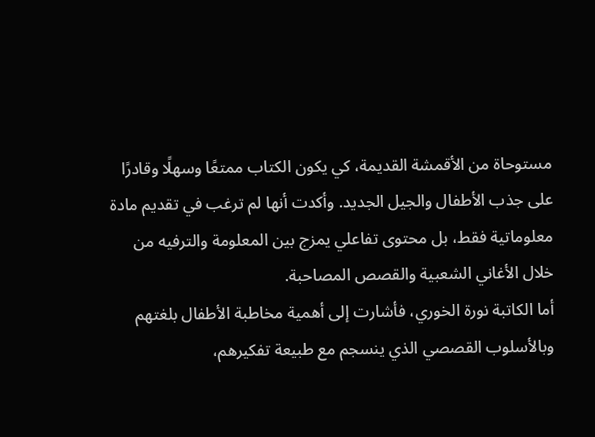مستوحاة من الأقمشة القديمة، كي يكون الكتاب ممتعًا وسهلًا وقادرًا على جذب الأطفال والجيل الجديد. وأكدت أنها لم ترغب في تقديم مادة معلوماتية فقط، بل محتوى تفاعلي يمزج بين المعلومة والترفيه من خلال الأغاني الشعبية والقصص المصاحبة.
أما الكاتبة نورة الخوري، فأشارت إلى أهمية مخاطبة الأطفال بلغتهم وبالأسلوب القصصي الذي ينسجم مع طبيعة تفكيرهم،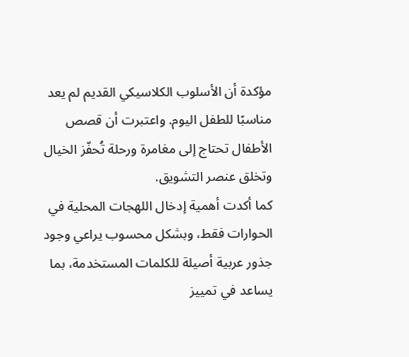مؤكدة أن الأسلوب الكلاسيكي القديم لم يعد مناسبًا للطفل اليوم. واعتبرت أن قصص الأطفال تحتاج إلى مغامرة ورحلة تُحفّز الخيال وتخلق عنصر التشويق.
كما أكدت أهمية إدخال اللهجات المحلية في الحوارات فقط، وبشكل محسوب يراعي وجود جذور عربية أصيلة للكلمات المستخدمة، بما يساعد في تمييز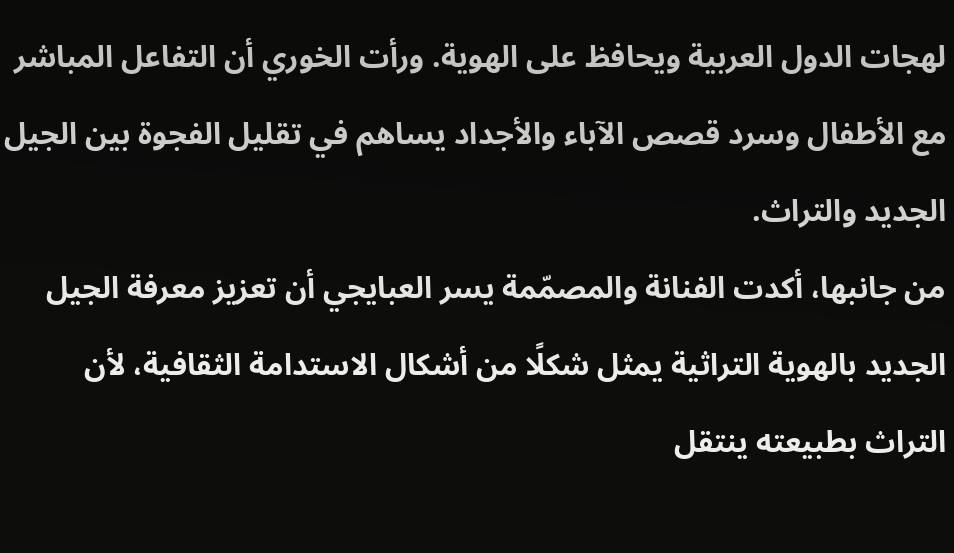لهجات الدول العربية ويحافظ على الهوية. ورأت الخوري أن التفاعل المباشر مع الأطفال وسرد قصص الآباء والأجداد يساهم في تقليل الفجوة بين الجيل الجديد والتراث.
من جانبها، أكدت الفنانة والمصمّمة يسر العبايجي أن تعزيز معرفة الجيل الجديد بالهوية التراثية يمثل شكلًا من أشكال الاستدامة الثقافية، لأن التراث بطبيعته ينتقل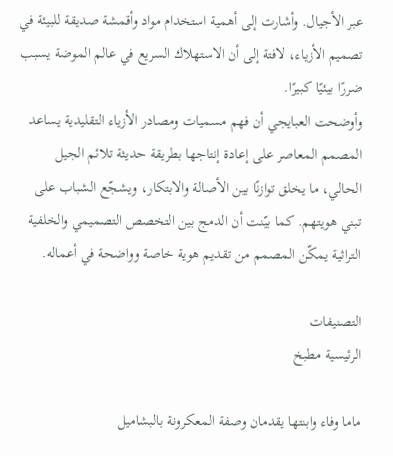عبر الأجيال. وأشارت إلى أهمية استخدام مواد وأقمشة صديقة للبيئة في تصميم الأزياء، لافتة إلى أن الاستهلاك السريع في عالم الموضة يسبب ضررًا بيئيًا كبيرًا.
وأوضحت العبايجي أن فهم مسميات ومصادر الأزياء التقليدية يساعد المصمم المعاصر على إعادة إنتاجها بطريقة حديثة تلائم الجيل الحالي، ما يخلق توازنًا بين الأصالة والابتكار، ويشجّع الشباب على تبني هويتهم. كما بيّنت أن الدمج بين التخصص التصميمي والخلفية التراثية يمكّن المصمم من تقديم هوية خاصة وواضحة في أعماله.

التصنيفات
الرئيسية مطبخ

ماما وفاء وابنتها يقدمان وصفة المعكرونة بالبشاميل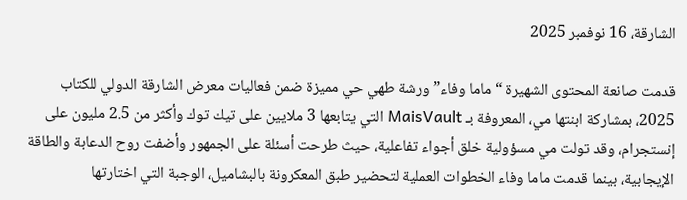الشارقة، 16 نوفمبر 2025

قدمت صانعة المحتوى الشهيرة “ماما وفاء” ورشة طهي حي مميزة ضمن فعاليات معرض الشارقة الدولي للكتاب 2025، بمشاركة ابنتها مي، المعروفة بـ MaisVault التي يتابعها 3 ملايين على تيك توك وأكثر من 2.5 مليون على إنستجرام، وقد تولت مي مسؤولية خلق أجواء تفاعلية، حيث طرحت أسئلة على الجمهور وأضفت روح الدعابة والطاقة الإيجابية، بينما قدمت ماما وفاء الخطوات العملية لتحضير طبق المعكرونة بالبشاميل، الوجبة التي اختارتها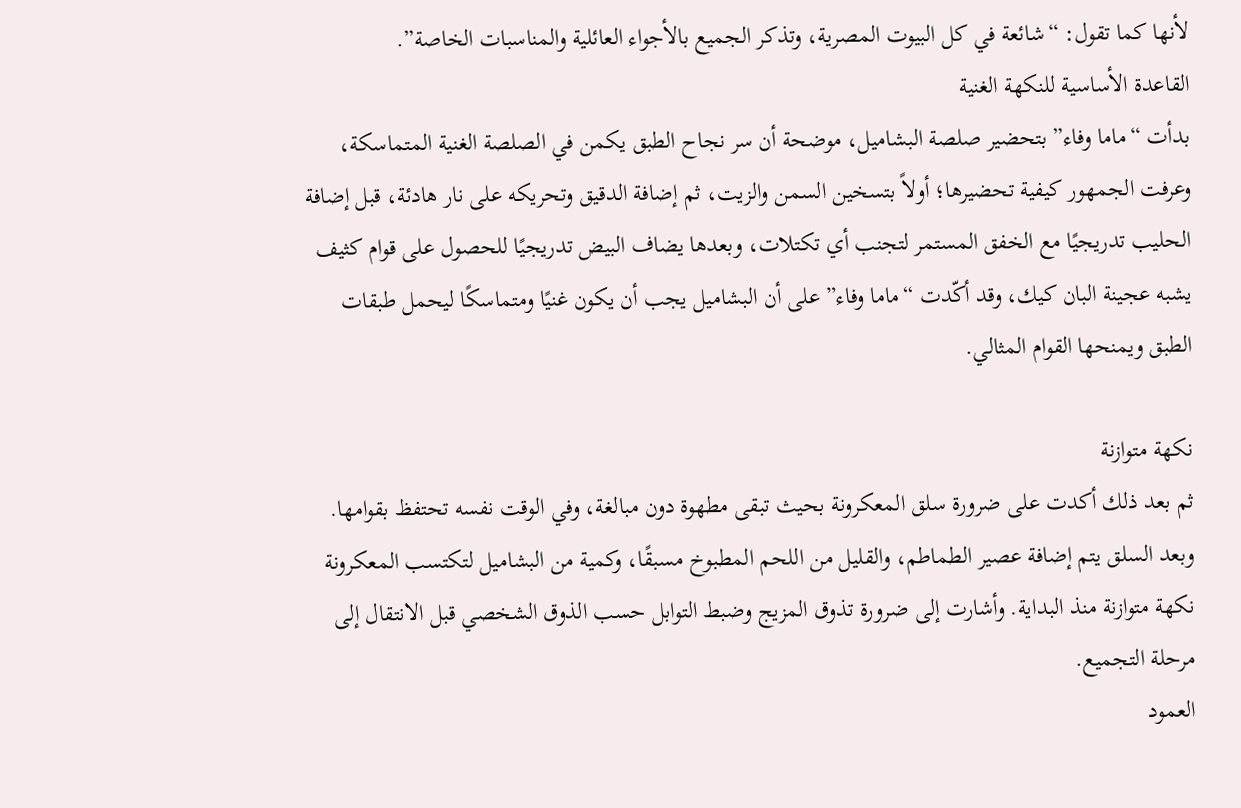لأنها كما تقول: “شائعة في كل البيوت المصرية، وتذكر الجميع بالأجواء العائلية والمناسبات الخاصة”.
القاعدة الأساسية للنكهة الغنية
بدأت “ماما وفاء” بتحضير صلصة البشاميل، موضحة أن سر نجاح الطبق يكمن في الصلصة الغنية المتماسكة، وعرفت الجمهور كيفية تحضيرها؛ أولاً بتسخين السمن والزيت، ثم إضافة الدقيق وتحريكه على نار هادئة، قبل إضافة الحليب تدريجيًا مع الخفق المستمر لتجنب أي تكتلات، وبعدها يضاف البيض تدريجيًا للحصول على قوام كثيف يشبه عجينة البان كيك، وقد أكّدت “ماما وفاء” على أن البشاميل يجب أن يكون غنيًا ومتماسكًا ليحمل طبقات الطبق ويمنحها القوام المثالي.

نكهة متوازنة
ثم بعد ذلك أكدت على ضرورة سلق المعكرونة بحيث تبقى مطهوة دون مبالغة، وفي الوقت نفسه تحتفظ بقوامها. وبعد السلق يتم إضافة عصير الطماطم، والقليل من اللحم المطبوخ مسبقًا، وكمية من البشاميل لتكتسب المعكرونة نكهة متوازنة منذ البداية. وأشارت إلى ضرورة تذوق المزيج وضبط التوابل حسب الذوق الشخصي قبل الانتقال إلى مرحلة التجميع.
العمود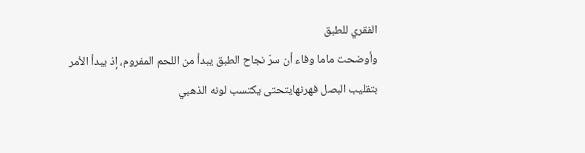الفقري للطبق
وأوضحت ماما وفاء أن سرّ نجاح الطبق يبدأ من اللحم المفروم، إذ يبدأ الأمر بتقليب البصل فهرنهايتحتى يكتسب لونه الذهبي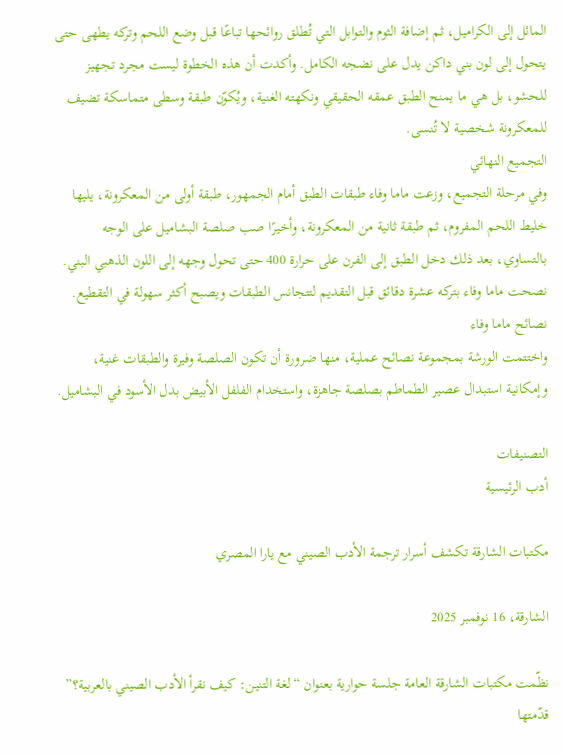المائل إلى الكراميل، ثم إضافة الثوم والتوابل التي تُطلق روائحها تباعًا قبل وضع اللحم وتركه يطهى حتى يتحول إلى لون بني داكن يدل على نضجه الكامل. وأكدت أن هذه الخطوة ليست مجرد تجهيز للحشو، بل هي ما يمنح الطبق عمقه الحقيقي ونكهته الغنية، ويُكوّن طبقة وسطى متماسكة تضيف للمعكرونة شخصية لا تُنسى.
التجميع النهائي
وفي مرحلة التجميع، وزعت ماما وفاء طبقات الطبق أمام الجمهور، طبقة أولى من المعكرونة، يليها خليط اللحم المفروم، ثم طبقة ثانية من المعكرونة، وأخيرًا صب صلصة البشاميل على الوجه بالتساوي، بعد ذلك دخل الطبق إلى الفرن على حرارة 400 حتى تحول وجهه إلى اللون الذهبي البني. نصحت ماما وفاء بتركه عشرة دقائق قبل التقديم لتتجانس الطبقات ويصبح أكثر سهولة في التقطيع.
نصائح ماما وفاء
واختتمت الورشة بمجموعة نصائح عملية، منها ضرورة أن تكون الصلصة وفيرة والطبقات غنية، وإمكانية استبدال عصير الطماطم بصلصة جاهزة، واستخدام الفلفل الأبيض بدل الأسود في البشاميل.

التصنيفات
أدب الرئيسية

مكتبات الشارقة تكشف أسرار ترجمة الأدب الصيني مع يارا المصري

الشارقة، 16 نوفمبر 2025

نظّمت مكتبات الشارقة العامة جلسة حوارية بعنوان “لغة التنين: كيف نقرأ الأدب الصيني بالعربية؟” قدّمتها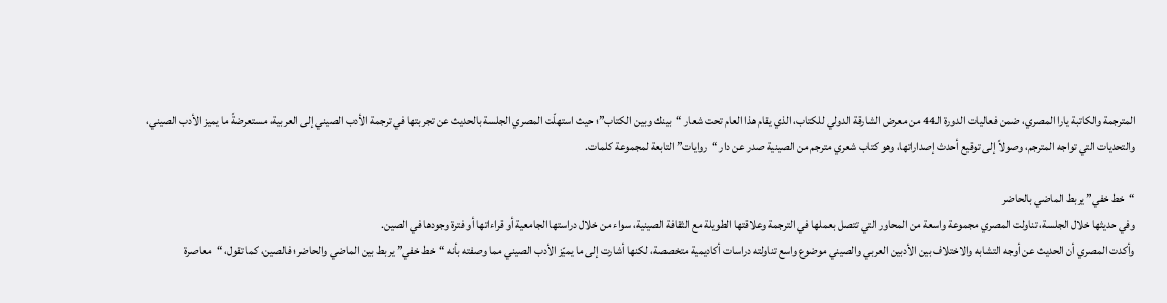المترجمة والكاتبة يارا المصري، ضمن فعاليات الدورة الـ44 من معرض الشارقة الدولي للكتاب، الذي يقام هذا العام تحت شعار “بينك وبين الكتاب”؛ حيث استهلّت المصري الجلسة بالحديث عن تجربتها في ترجمة الأدب الصيني إلى العربية، مستعرضةً ما يميز الأدب الصيني، والتحديات التي تواجه المترجم، وصولاً إلى توقيع أحدث إصداراتها، وهو كتاب شعري مترجم من الصينية صدر عن دار “روايات” التابعة لمجموعة كلمات.

“خط خفي” يربط الماضي بالحاضر
وفي حديثها خلال الجلسة، تناولت المصري مجموعة واسعة من المحاور التي تتصل بعملها في الترجمة وعلاقتها الطويلة مع الثقافة الصينية، سواء من خلال دراستها الجامعية أو قراءاتها أو فترة وجودها في الصين.
وأكدت المصري أن الحديث عن أوجه التشابه والاختلاف بين الأدبين العربي والصيني موضوع واسع تناولته دراسات أكاديمية متخصصة، لكنها أشارت إلى ما يميّز الأدب الصيني مما وصفته بأنه “خط خفي” يربط بين الماضي والحاضر؛ فالصين، كما تقول، “معاصرة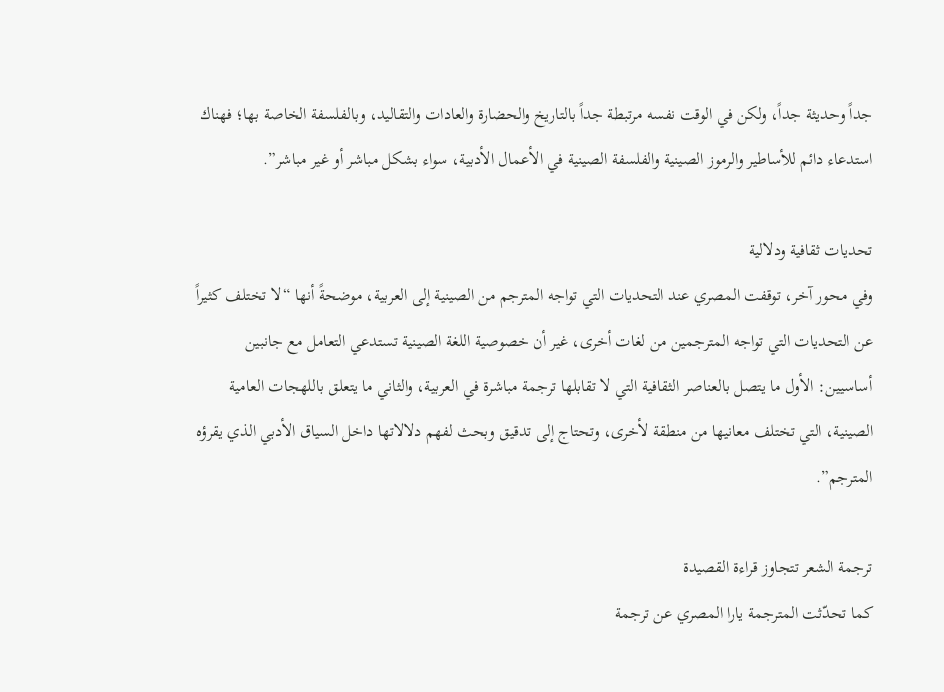جداً وحديثة جداً، ولكن في الوقت نفسه مرتبطة جداً بالتاريخ والحضارة والعادات والتقاليد، وبالفلسفة الخاصة بها؛ فهناك استدعاء دائم للأساطير والرموز الصينية والفلسفة الصينية في الأعمال الأدبية، سواء بشكل مباشر أو غير مباشر”.

تحديات ثقافية ودلالية
وفي محور آخر، توقفت المصري عند التحديات التي تواجه المترجم من الصينية إلى العربية، موضحةً أنها “لا تختلف كثيراً عن التحديات التي تواجه المترجمين من لغات أخرى، غير أن خصوصية اللغة الصينية تستدعي التعامل مع جانبين أساسيين: الأول ما يتصل بالعناصر الثقافية التي لا تقابلها ترجمة مباشرة في العربية، والثاني ما يتعلق باللهجات العامية الصينية، التي تختلف معانيها من منطقة لأخرى، وتحتاج إلى تدقيق وبحث لفهم دلالاتها داخل السياق الأدبي الذي يقرؤه المترجم”.

ترجمة الشعر تتجاوز قراءة القصيدة
كما تحدّثت المترجمة يارا المصري عن ترجمة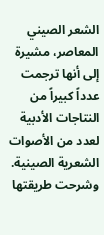الشعر الصيني المعاصر، مشيرة إلى أنها ترجمت عدداً كبيراً من النتاجات الأدبية لعدد من الأصوات الشعرية الصينية. وشرحت طريقتها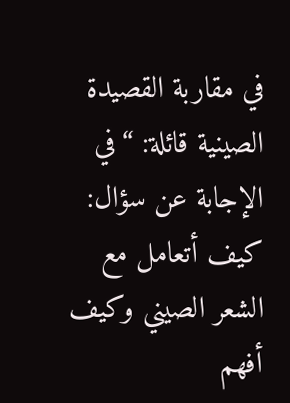في مقاربة القصيدة الصينية قائلة: “في الإجابة عن سؤال: كيف أتعامل مع الشعر الصيني وكيف أفهم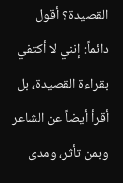القصيدة؟ أقول دائماً: إنني لا أكتفي بقراءة القصيدة، بل أقرأ أيضاً عن الشاعر وبمن تأثر، ومدى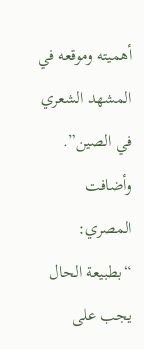أهميته وموقعه في المشهد الشعري في الصين”.
وأضافت المصري: “بطبيعة الحال يجب على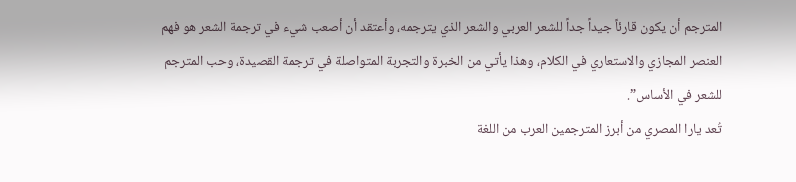المترجم أن يكون قارئاً جيداً جداً للشعر العربي والشعر الذي يترجمه، وأعتقد أن أصعب شيء في ترجمة الشعر هو فهم العنصر المجازي والاستعاري في الكلام، وهذا يأتي من الخبرة والتجربة المتواصلة في ترجمة القصيدة، وحب المترجم للشعر في الأساس”.
تُعد يارا المصري من أبرز المترجمين العرب من اللغة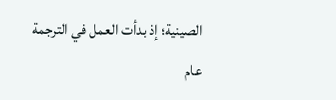الصينية؛ إذ بدأت العمل في الترجمة عام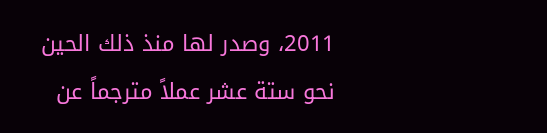2011، وصدر لها منذ ذلك الحين نحو ستة عشر عملاً مترجماً عن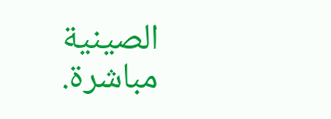الصينية مباشرة.